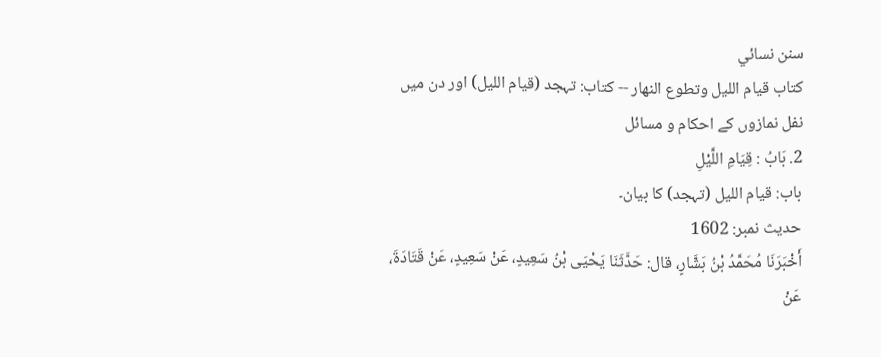سنن نسائي
كتاب قيام الليل وتطوع النهار -- کتاب: تہجد (قیام اللیل) اور دن میں نفل نمازوں کے احکام و مسائل
2. بَابُ : قِيَامِ اللَّيْلِ
باب: قیام اللیل (تہجد) کا بیان۔
حدیث نمبر: 1602
أَخْبَرَنَا مُحَمَّدُ بْنُ بَشَّارٍ، قال: حَدَّثَنَا يَحْيَى بْنُ سَعِيدٍ، عَنْ سَعِيدٍ، عَنْ قَتَادَةَ، عَنْ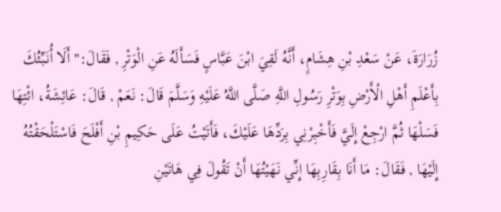زُرَارَةَ، عَنْ سَعْدِ بْنِ هِشَامٍ، أَنَّهُ لَقِيَ ابْنَ عَبَّاسٍ فَسَأَلَهُ عَنِ الْوَتْرِ , فَقَالَ:" أَلَا أُنَبِّئُكَ بِأَعْلَمِ أَهْلِ الْأَرْضِ بِوَتْرِ رَسُولِ اللَّهِ صَلَّى اللَّهُ عَلَيْهِ وَسَلَّمَ قَالَ: نَعَمْ , قَالَ: عَائِشَةُ، ائْتِهَا فَسَلْهَا ثُمَّ ارْجِعْ إِلَيَّ فَأَخْبِرْنِي بِرَدِّهَا عَلَيْكَ، فَأَتَيْتُ عَلَى حَكِيمِ بْنِ أَفْلَحَ فَاسْتَلْحَقْتُهُ إِلَيْهَا , فَقَالَ: مَا أَنَا بِقَارِبِهَا إِنِّي نَهَيْتُهَا أَنْ تَقُولَ فِي هَاتَيْنِ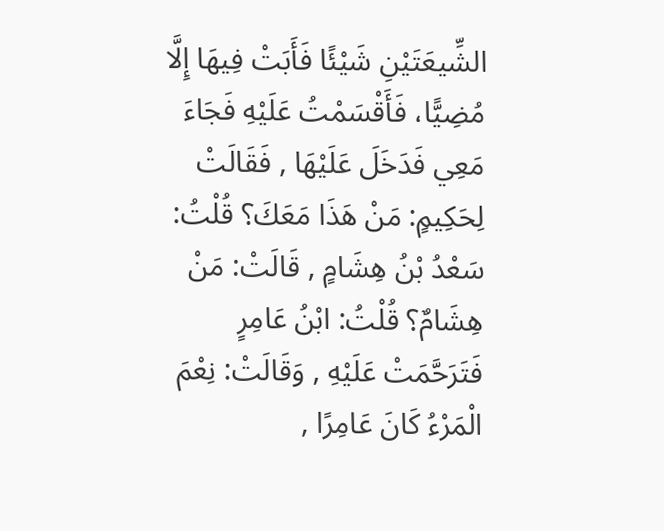الشِّيعَتَيْنِ شَيْئًا فَأَبَتْ فِيهَا إِلَّا مُضِيًّا، فَأَقْسَمْتُ عَلَيْهِ فَجَاءَ مَعِي فَدَخَلَ عَلَيْهَا , فَقَالَتْ لِحَكِيمٍ: مَنْ هَذَا مَعَكَ؟ قُلْتُ: سَعْدُ بْنُ هِشَامٍ , قَالَتْ: مَنْ هِشَامٌ؟ قُلْتُ: ابْنُ عَامِرٍ فَتَرَحَّمَتْ عَلَيْهِ , وَقَالَتْ: نِعْمَ الْمَرْءُ كَانَ عَامِرًا ,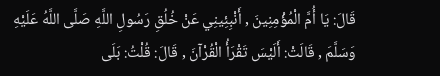قَالَ: يَا أُمَّ الْمُؤْمِنِينَ , أَنْبِئِينِي عَنْ خُلُقِ رَسُولِ اللَّهِ صَلَّى اللَّهُ عَلَيْهِ وَسَلَّمَ , قَالَتْ: أَلَيْسَ تَقْرَأُ الْقُرْآنَ , قَالَ: قُلْتُ: بَلَى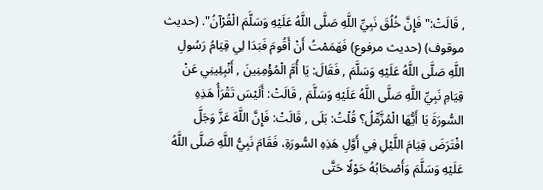, قَالَتْ:" فَإِنَّ خُلُقَ نَبِيِّ اللَّهِ صَلَّى اللَّهُ عَلَيْهِ وَسَلَّمَ الْقُرْآنُ". (حديث موقوف) (حديث مرفوع) فَهَمَمْتُ أَنْ أَقُومَ فَبَدَا لِي قِيَامُ رَسُولِ اللَّهِ صَلَّى اللَّهُ عَلَيْهِ وَسَلَّمَ , فَقَالَ: يَا أُمَّ الْمُؤْمِنِينَ , أَنْبِئِينِي عَنْ قِيَامِ نَبِيِّ اللَّهِ صَلَّى اللَّهُ عَلَيْهِ وَسَلَّمَ , قَالَتْ: أَلَيْسَ تَقْرَأُ هَذِهِ السُّورَةَ يَا أَيُّهَا الْمُزَّمِّلُ؟ قُلْتُ: بَلَى , قَالَتْ: فَإِنَّ اللَّهَ عَزَّ وَجَلَّ افْتَرَضَ قِيَامَ اللَّيْلِ فِي أَوَّلِ هَذِهِ السُّورَةِ، فَقَامَ نَبِيُّ اللَّهِ صَلَّى اللَّهُ عَلَيْهِ وَسَلَّمَ وَأَصْحَابُهُ حَوْلًا حَتَّى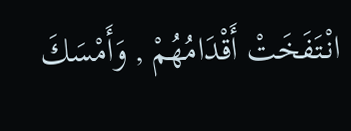انْتَفَخَتْ أَقْدَامُهُمْ , وَأَمْسَكَ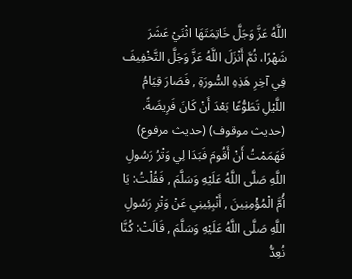اللَّهُ عَزَّ وَجَلَّ خَاتِمَتَهَا اثْنَيْ عَشَرَ شَهْرًا، ثُمَّ أَنْزَلَ اللَّهُ عَزَّ وَجَلَّ التَّخْفِيفَ فِي آخِرِ هَذِهِ السُّورَةِ , فَصَارَ قِيَامُ اللَّيْلِ تَطَوُّعًا بَعْدَ أَنْ كَانَ فَرِيضَةً. (حديث موقوف) (حديث مرفوع) فَهَمَمْتُ أَنْ أَقُومَ فَبَدَا لِي وَتْرُ رَسُولِ اللَّهِ صَلَّى اللَّهُ عَلَيْهِ وَسَلَّمَ , فَقُلْتُ: يَا أُمَّ الْمُؤْمِنِينَ , أَنْبِئِينِي عَنْ وَتْرِ رَسُولِ اللَّهِ صَلَّى اللَّهُ عَلَيْهِ وَسَلَّمَ , قَالَتْ: كُنَّا نُعِدُّ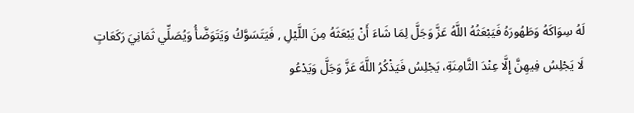لَهُ سِوَاكَهُ وَطَهُورَهُ فَيَبْعَثُهُ اللَّهُ عَزَّ وَجَلَّ لِمَا شَاءَ أَنْ يَبْعَثَهُ مِنَ اللَّيْلِ , فَيَتَسَوَّكُ وَيَتَوَضَّأُ وَيُصَلِّي ثَمَانِيَ رَكَعَاتٍ لَا يَجْلِسُ فِيهِنَّ إِلَّا عِنْدَ الثَّامِنَةِ، يَجْلِسُ فَيَذْكُرُ اللَّهَ عَزَّ وَجَلَّ وَيَدْعُو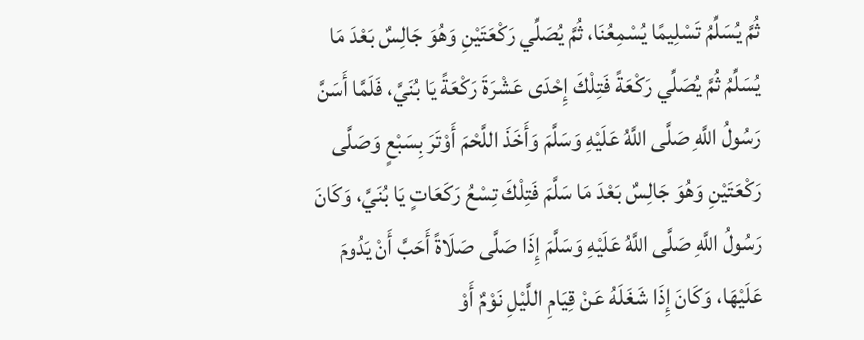ثُمَّ يُسَلِّمُ تَسْلِيمًا يُسْمِعُنَا، ثُمَّ يُصَلِّي رَكْعَتَيْنِ وَهُوَ جَالِسٌ بَعْدَ مَا يُسَلِّمُ ثُمَّ يُصَلِّي رَكْعَةً فَتِلْكَ إِحْدَى عَشْرَةَ رَكْعَةً يَا بُنَيَّ، فَلَمَّا أَسَنَّ رَسُولُ اللَّهِ صَلَّى اللَّهُ عَلَيْهِ وَسَلَّمَ وَأَخَذَ اللَّحْمَ أَوْتَرَ بِسَبْعٍ وَصَلَّى رَكْعَتَيْنِ وَهُوَ جَالِسٌ بَعْدَ مَا سَلَّمَ فَتِلْكَ تِسْعُ رَكَعَاتٍ يَا بُنَيَّ، وَكَانَ رَسُولُ اللَّهِ صَلَّى اللَّهُ عَلَيْهِ وَسَلَّمَ إِذَا صَلَّى صَلَاةً أَحَبَّ أَنْ يَدُومَ عَلَيْهَا، وَكَانَ إِذَا شَغَلَهُ عَنْ قِيَامِ اللَّيْلِ نَوْمٌ أَوْ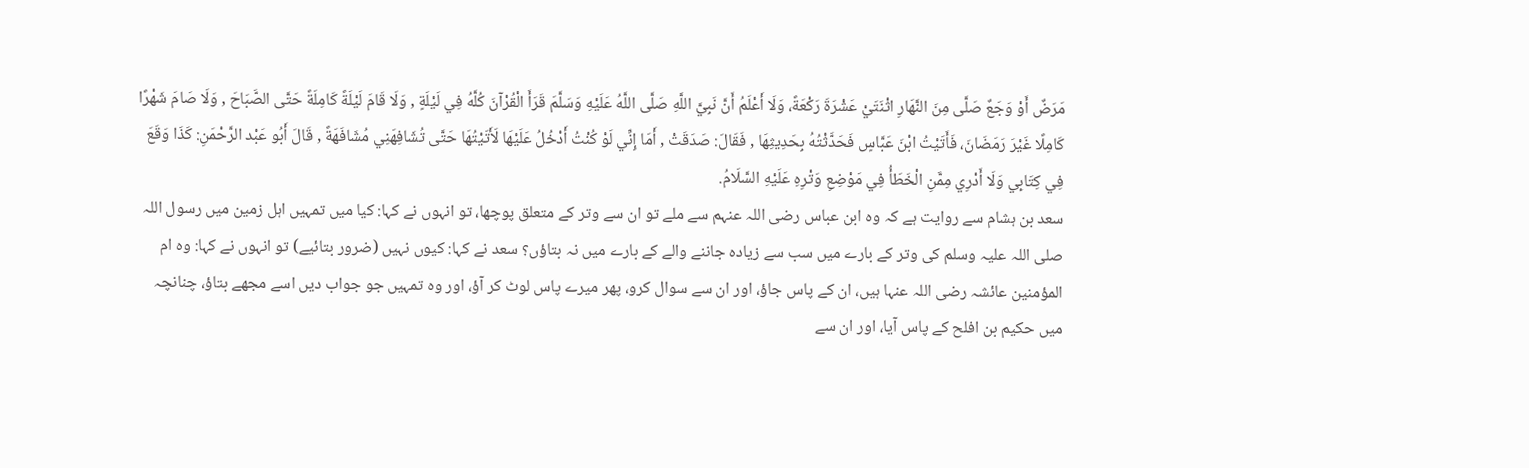مَرَضٌ أَوْ وَجَعٌ صَلَّى مِنَ النَّهَارِ اثْنَتَيْ عَشْرَةَ رَكْعَةً، وَلَا أَعْلَمُ أَنَّ نَبِيَّ اللَّهِ صَلَّى اللَّهُ عَلَيْهِ وَسَلَّمَ قَرَأَ الْقُرْآنَ كُلَّهُ فِي لَيْلَةٍ , وَلَا قَامَ لَيْلَةً كَامِلَةً حَتَّى الصَّبَاحَ , وَلَا صَامَ شَهْرًا كَامِلًا غَيْرَ رَمَضَانَ، فَأَتَيْتُ ابْنَ عَبَّاسٍ فَحَدَّثْتُهُ بِحَدِيثِهَا , فَقَالَ: صَدَقَتْ , أَمَا إِنِّي لَوْ كُنْتُ أَدْخُلُ عَلَيْهَا لَأَتَيْتُهَا حَتَّى تُشَافِهَنِي مُشَافَهَةً , قَالَ أَبُو عَبْد الرَّحْمَنِ: كَذَا وَقَعَ فِي كِتَابِي وَلَا أَدْرِي مِمَّنِ الْخَطَأُ فِي مَوْضِعِ وَتْرِهِ عَلَيْهِ السَّلَامُ.
سعد بن ہشام سے روایت ہے کہ وہ ابن عباس رضی اللہ عنہم سے ملے تو ان سے وتر کے متعلق پوچھا، تو انہوں نے کہا: کیا میں تمہیں اہل زمین میں رسول اللہ صلی اللہ علیہ وسلم کی وتر کے بارے میں سب سے زیادہ جاننے والے کے بارے میں نہ بتاؤں؟ سعد نے کہا: کیوں نہیں (ضرور بتائیے) تو انہوں نے کہا: وہ ام المؤمنین عائشہ رضی اللہ عنہا ہیں، ان کے پاس جاؤ، اور ان سے سوال کرو، پھر میرے پاس لوٹ کر آؤ، اور وہ تمہیں جو جواب دیں اسے مجھے بتاؤ، چنانچہ میں حکیم بن افلح کے پاس آیا، اور ان سے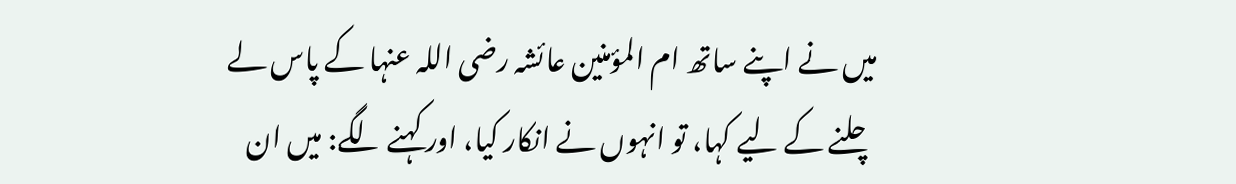میں نے اپنے ساتھ ام المؤمنین عائشہ رضی اللہ عنہا کے پاس لے چلنے کے لیے کہا، تو انہوں نے انکار کیا، اور کہنے لگے: میں ان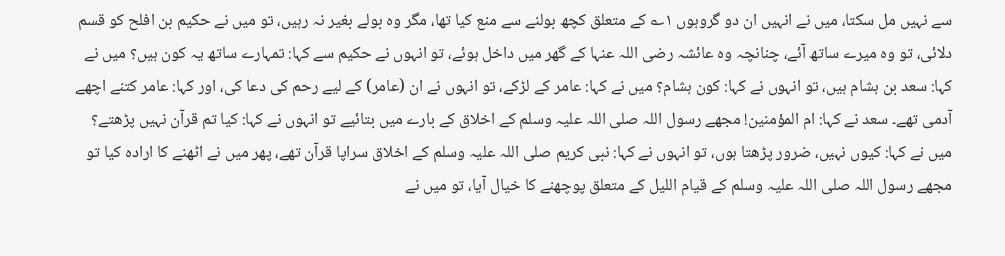سے نہیں مل سکتا، میں نے انہیں ان دو گروہوں ۱؎ کے متعلق کچھ بولنے سے منع کیا تھا، مگر وہ بولے بغیر نہ رہیں، تو میں نے حکیم بن افلح کو قسم دلائی، تو وہ میرے ساتھ آئے، چنانچہ وہ عائشہ رضی اللہ عنہا کے گھر میں داخل ہوئے، تو انہوں نے حکیم سے کہا: تمہارے ساتھ یہ کون ہیں؟ میں نے کہا: سعد بن ہشام ہیں، تو انہوں نے کہا: کون ہشام؟ میں نے کہا: عامر کے لڑکے، تو انہوں نے ان (عامر) کے لیے رحم کی دعا کی، اور کہا: عامر کتنے اچھے آدمی تھے۔ سعد نے کہا: ام المؤمنین! مجھے رسول اللہ صلی اللہ علیہ وسلم کے اخلاق کے بارے میں بتائیے تو انہوں نے کہا: کیا تم قرآن نہیں پڑھتے؟ میں نے کہا: کیوں نہیں، ضرور پڑھتا ہوں، تو انہوں نے کہا: نبی کریم صلی اللہ علیہ وسلم کے اخلاق سراپا قرآن تھے، پھر میں نے اٹھنے کا ارادہ کیا تو مجھے رسول اللہ صلی اللہ علیہ وسلم کے قیام اللیل کے متعلق پوچھنے کا خیال آیا، تو میں نے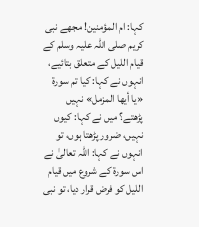کہا: ام المؤمنین! مجھے نبی کریم صلی اللہ علیہ وسلم کے قیام اللیل کے متعلق بتائیے، انہوں نے کہا: کیا تم سورۃ «يا أيها المزمل» نہیں پڑھتے؟ میں نے کہا: کیوں نہیں، ضرور پڑھتا ہوں، تو انہوں نے کہا: اللہ تعالیٰ نے اس سورۃ کے شروع میں قیام اللیل کو فرض قرار دیا، تو نبی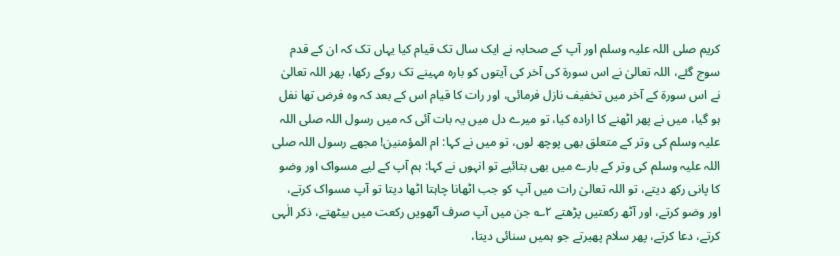کریم صلی اللہ علیہ وسلم اور آپ کے صحابہ نے ایک سال تک قیام کیا یہاں تک کہ ان کے قدم سوج گئے، اللہ تعالیٰ نے اس سورۃ کی آخر کی آیتوں کو بارہ مہینے تک روکے رکھا، پھر اللہ تعالیٰ نے اس سورۃ کے آخر میں تخفیف نازل فرمائی، اور رات کا قیام اس کے بعد کہ وہ فرض تھا نفل ہو گیا، میں نے پھر اٹھنے کا ارادہ کیا، تو میرے دل میں یہ بات آئی کہ میں رسول اللہ صلی اللہ علیہ وسلم کی وتر کے متعلق بھی پوچھ لوں، تو میں نے کہا: ام المؤمنین! مجھے رسول اللہ صلی اللہ علیہ وسلم کی وتر کے بارے میں بھی بتائیے تو انہوں نے کہا: ہم آپ کے لیے مسواک اور وضو کا پانی رکھ دیتے، تو اللہ تعالیٰ رات میں آپ کو جب اٹھانا چاہتا اٹھا دیتا تو آپ مسواک کرتے، اور وضو کرتے، اور آٹھ رکعتیں پڑھتے ۲؎ جن میں آپ صرف آٹھویں رکعت میں بیٹھتے، ذکر الٰہی کرتے، دعا کرتے، پھر سلام پھیرتے جو ہمیں سنائی دیتا،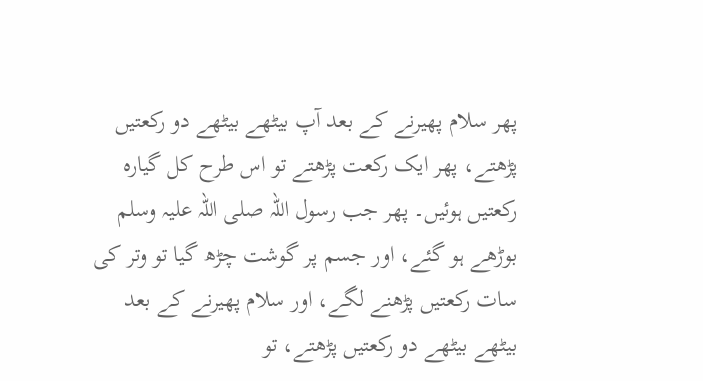پھر سلام پھیرنے کے بعد آپ بیٹھے بیٹھے دو رکعتیں پڑھتے، پھر ایک رکعت پڑھتے تو اس طرح کل گیارہ رکعتیں ہوئیں۔ پھر جب رسول اللہ صلی اللہ علیہ وسلم بوڑھے ہو گئے، اور جسم پر گوشت چڑھ گیا تو وتر کی سات رکعتیں پڑھنے لگے، اور سلام پھیرنے کے بعد بیٹھے بیٹھے دو رکعتیں پڑھتے، تو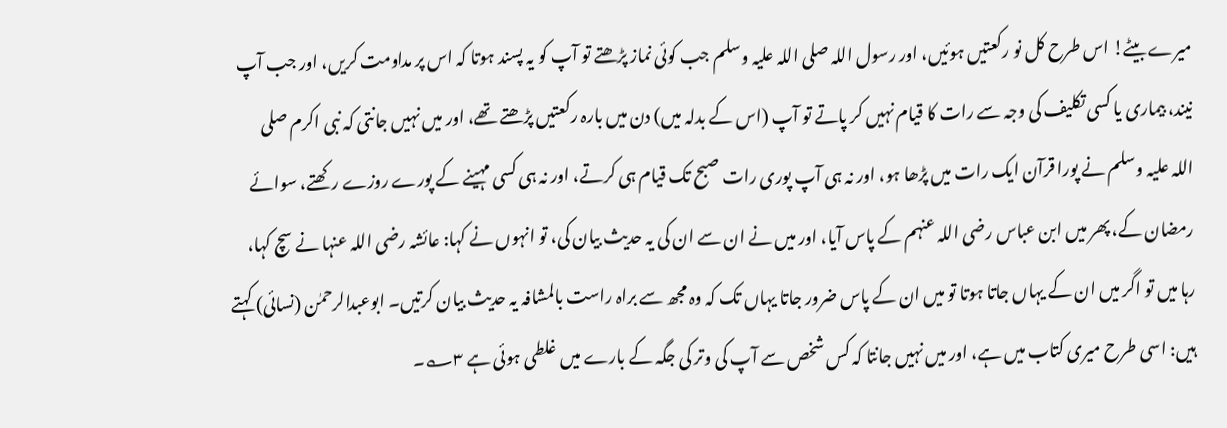میرے بیٹے! اس طرح کل نو رکعتیں ہوئیں، اور رسول اللہ صلی اللہ علیہ وسلم جب کوئی نماز پڑھتے تو آپ کو یہ پسند ہوتا کہ اس پر مداومت کریں، اور جب آپ نیند، بیماری یا کسی تکلیف کی وجہ سے رات کا قیام نہیں کر پاتے تو آپ (اس کے بدلہ میں) دن میں بارہ رکعتیں پڑھتے تھے، اور میں نہیں جانتی کہ نبی اکرم صلی اللہ علیہ وسلم نے پورا قرآن ایک رات میں پڑھا ہو، اور نہ ہی آپ پوری رات صبح تک قیام ہی کرتے، اور نہ ہی کسی مہینے کے پورے روزے رکھتے، سوائے رمضان کے، پھر میں ابن عباس رضی اللہ عنہم کے پاس آیا، اور میں نے ان سے ان کی یہ حدیث بیان کی، تو انہوں نے کہا: عائشہ رضی اللہ عنہا نے سچ کہا، رہا میں تو اگر میں ان کے یہاں جاتا ہوتا تو میں ان کے پاس ضرور جاتا یہاں تک کہ وہ مجھ سے براہ راست بالمشافہ یہ حدیث بیان کرتیں۔ ابوعبدالرحمٰن (نسائی) کہتے ہیں: اسی طرح میری کتاب میں ہے، اور میں نہیں جانتا کہ کس شخص سے آپ کی وتر کی جگہ کے بارے میں غلطی ہوئی ہے ۳؎۔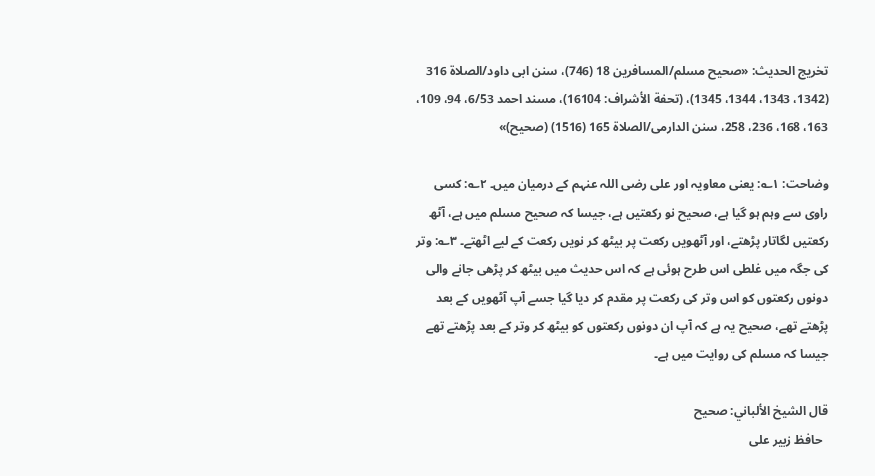تخریج الحدیث: «صحیح مسلم/المسافرین 18 (746)، سنن ابی داود/الصلاة 316 (1342، 1343، 1344، 1345)، (تحفة الأشراف: 16104)، مسند احمد 6/53، 94، 109، 163، 168، 236، 258، سنن الدارمی/الصلاة 165 (1516) (صحیح)»

وضاحت: ۱؎: یعنی معاویہ اور علی رضی اللہ عنہم کے درمیان میں۔ ۲؎: کسی راوی سے وہم ہو گیا ہے، صحیح نو رکعتیں ہے، جیسا کہ صحیح مسلم میں ہے، آٹھ رکعتیں لگاتار پڑھتے، اور آٹھویں رکعت پر بیٹھ کر نویں رکعت کے لیے اٹھتے۔ ۳؎: وتر کی جگہ میں غلطی اس طرح ہوئی ہے کہ اس حدیث میں بیٹھ کر پڑھی جانے والی دونوں رکعتوں کو اس وتر کی رکعت پر مقدم کر دیا گیا جسے آپ آٹھویں کے بعد پڑھتے تھے، صحیح یہ ہے کہ آپ ان دونوں رکعتوں کو بیٹھ کر وتر کے بعد پڑھتے تھے جیسا کہ مسلم کی روایت میں ہے۔

قال الشيخ الألباني: صحيح
  حافظ زبير على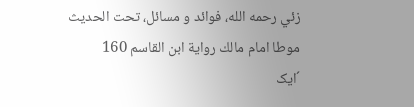زئي رحمه الله، فوائد و مسائل، تحت الحديث موطا امام مالك رواية ابن القاسم 160
´ایک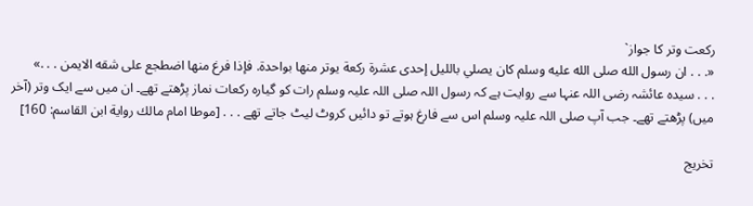رکعت وتر کا جواز`
«. . . ان رسول الله صلى الله عليه وسلم كان يصلي بالليل إحدى عشرة ركعة يوتر منها بواحدة. فإذا فرغ منها اضطجع على شقه الايمن . . .»
. . . سیدہ عائشہ رضی اللہ عنہا سے روایت ہے کہ رسول اللہ صلی اللہ علیہ وسلم رات کو گیارہ رکعات نماز پڑھتے تھے۔ ان میں سے ایک وتر (آخر میں) پڑھتے تھے۔ جب آپ صلی اللہ علیہ وسلم اس سے فارغ ہوتے تو دائیں کروٹ لیٹ جاتے تھے . . . [موطا امام مالك رواية ابن القاسم: 160]

تخریج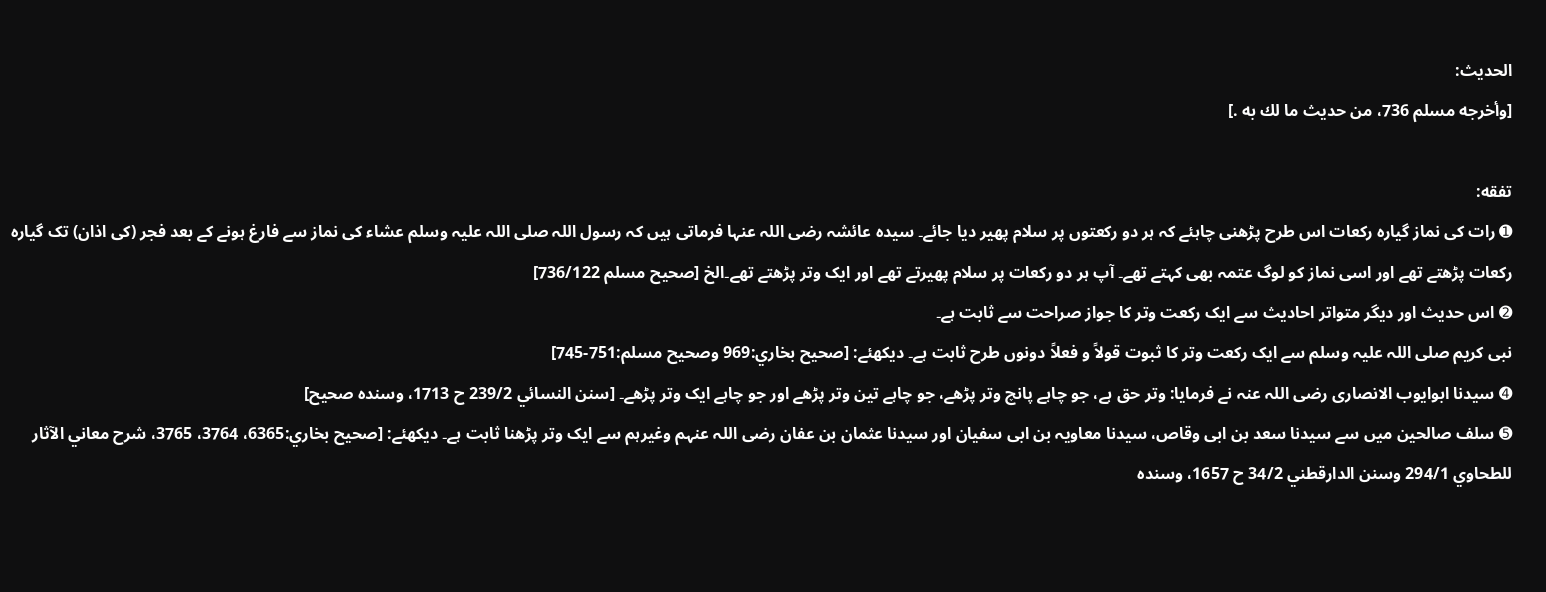الحدیث:
[وأخرجه مسلم 736، من حديث ما لك به .]

تفقه:
➊ رات کی نماز گیارہ رکعات اس طرح پڑھنی چاہئے کہ ہر دو رکعتوں پر سلام پھیر دیا جائے۔ سیدہ عائشہ رضی اللہ عنہا فرماتی ہیں کہ رسول اللہ صلی اللہ علیہ وسلم عشاء کی نماز سے فارغ ہونے کے بعد فجر (کی اذان) تک گیارہ رکعات پڑھتے تھے اور اسی نماز کو لوگ عتمہ بھی کہتے تھے۔ آپ ہر دو رکعات پر سلام پھیرتے تھے اور ایک وتر پڑھتے تھے۔الخ [صحيح مسلم 736/122]
➋ اس حدیث اور دیگر متواتر احادیث سے ایک رکعت وتر کا جواز صراحت سے ثابت ہے۔
نبی کریم صلی اللہ علیہ وسلم سے ایک رکعت وتر کا ثبوت قولاً و فعلاً دونوں طرح ثابت ہے۔ دیکھئے: [صحيح بخاري:969 وصحيح مسلم:751-745]
➍ سیدنا ابوایوب الانصاری رضی اللہ عنہ نے فرمایا: وتر حق ہے، جو چاہے پانچ وتر پڑھے، جو چاہے تین وتر پڑھے اور جو چاہے ایک وتر پڑھے۔ [سنن النسائي 239/2 ح 1713، وسندہ صحیح]
➎ سلف صالحین میں سے سیدنا سعد بن ابی وقاص، سیدنا معاویہ بن ابی سفیان اور سیدنا عثمان بن عفان رضی اللہ عنہم وغیرہم سے ایک وتر پڑھنا ثابت ہے۔ دیکھئے: [صحيح بخاري:6365، 3764، 3765، شرح معاني الآثار للطحاوي 294/1 وسنن الدارقطني 34/2 ح 1657، وسندہ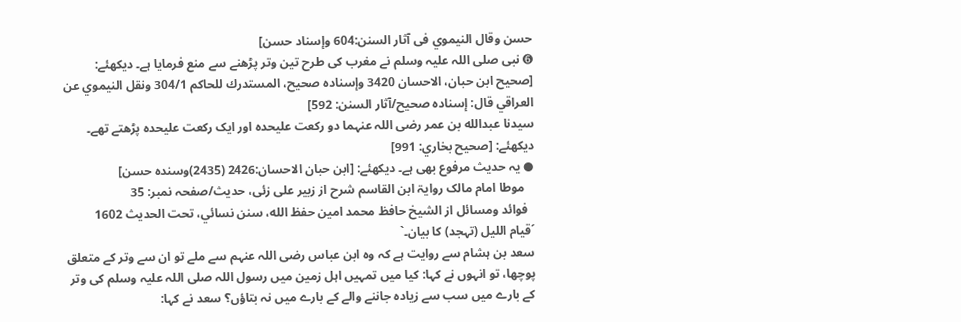حسن وقال النيموي فى آثار السنن:604 وإسناد حسن]
➏ نبی صلی اللہ علیہ وسلم نے مغرب کی طرح تین وتر پڑھنے سے منع فرمایا ہے۔ دیکھئے: [صحيح ابن حبان، الاحسان 3420 وإسناده صحيح، المستدرك للحاكم 304/1 ونقل النيموي عن العراقي قال: إسناده صحيح/آثار السنن: 592]
سيدنا عبدالله بن عمر رضی اللہ عنہما دو رکعت علیحدہ اور ایک رکعت علیحدہ پڑھتے تھے۔ دیکھئے: [صحيح بخاري: 991]
● یہ حدیث مرفوع بھی ہے۔ دیکھئے: [ابن حبان الاحسان:2426 (2435)وسندہ حسن]
   موطا امام مالک روایۃ ابن القاسم شرح از زبیر علی زئی، حدیث/صفحہ نمبر: 35
  فوائد ومسائل از الشيخ حافظ محمد امين حفظ الله، سنن نسائي، تحت الحديث 1602
´قیام اللیل (تہجد) کا بیان۔`
سعد بن ہشام سے روایت ہے کہ وہ ابن عباس رضی اللہ عنہم سے ملے تو ان سے وتر کے متعلق پوچھا، تو انہوں نے کہا: کیا میں تمہیں اہل زمین میں رسول اللہ صلی اللہ علیہ وسلم کی وتر کے بارے میں سب سے زیادہ جاننے والے کے بارے میں نہ بتاؤں؟ سعد نے کہا: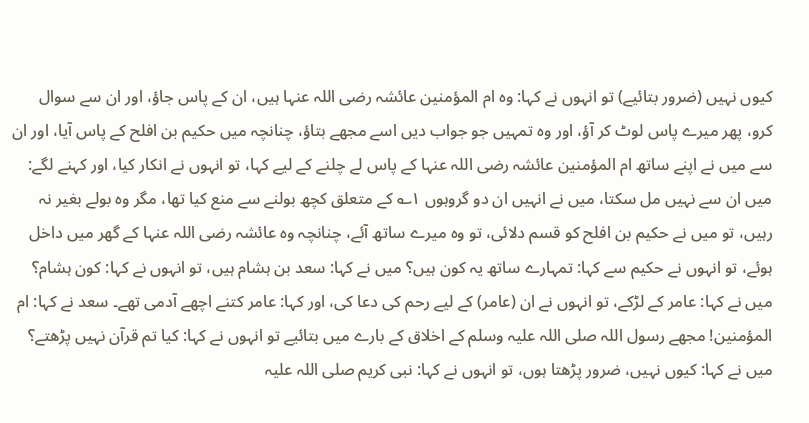کیوں نہیں (ضرور بتائیے) تو انہوں نے کہا: وہ ام المؤمنین عائشہ رضی اللہ عنہا ہیں، ان کے پاس جاؤ، اور ان سے سوال کرو، پھر میرے پاس لوٹ کر آؤ، اور وہ تمہیں جو جواب دیں اسے مجھے بتاؤ، چنانچہ میں حکیم بن افلح کے پاس آیا، اور ان سے میں نے اپنے ساتھ ام المؤمنین عائشہ رضی اللہ عنہا کے پاس لے چلنے کے لیے کہا، تو انہوں نے انکار کیا، اور کہنے لگے: میں ان سے نہیں مل سکتا، میں نے انہیں ان دو گروہوں ۱؎ کے متعلق کچھ بولنے سے منع کیا تھا، مگر وہ بولے بغیر نہ رہیں، تو میں نے حکیم بن افلح کو قسم دلائی، تو وہ میرے ساتھ آئے، چنانچہ وہ عائشہ رضی اللہ عنہا کے گھر میں داخل ہوئے، تو انہوں نے حکیم سے کہا: تمہارے ساتھ یہ کون ہیں؟ میں نے کہا: سعد بن ہشام ہیں، تو انہوں نے کہا: کون ہشام؟ میں نے کہا: عامر کے لڑکے، تو انہوں نے ان (عامر) کے لیے رحم کی دعا کی، اور کہا: عامر کتنے اچھے آدمی تھے۔ سعد نے کہا: ام المؤمنین! مجھے رسول اللہ صلی اللہ علیہ وسلم کے اخلاق کے بارے میں بتائیے تو انہوں نے کہا: کیا تم قرآن نہیں پڑھتے؟ میں نے کہا: کیوں نہیں، ضرور پڑھتا ہوں، تو انہوں نے کہا: نبی کریم صلی اللہ علیہ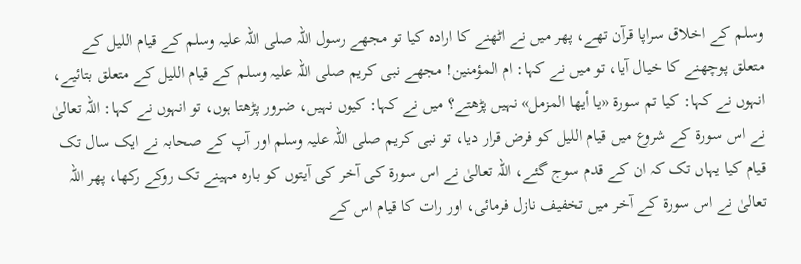وسلم کے اخلاق سراپا قرآن تھے، پھر میں نے اٹھنے کا ارادہ کیا تو مجھے رسول اللہ صلی اللہ علیہ وسلم کے قیام اللیل کے متعلق پوچھنے کا خیال آیا، تو میں نے کہا: ام المؤمنین! مجھے نبی کریم صلی اللہ علیہ وسلم کے قیام اللیل کے متعلق بتائیے، انہوں نے کہا: کیا تم سورۃ «يا أيها المزمل» نہیں پڑھتے؟ میں نے کہا: کیوں نہیں، ضرور پڑھتا ہوں، تو انہوں نے کہا: اللہ تعالیٰ نے اس سورۃ کے شروع میں قیام اللیل کو فرض قرار دیا، تو نبی کریم صلی اللہ علیہ وسلم اور آپ کے صحابہ نے ایک سال تک قیام کیا یہاں تک کہ ان کے قدم سوج گئے، اللہ تعالیٰ نے اس سورۃ کی آخر کی آیتوں کو بارہ مہینے تک روکے رکھا، پھر اللہ تعالیٰ نے اس سورۃ کے آخر میں تخفیف نازل فرمائی، اور رات کا قیام اس کے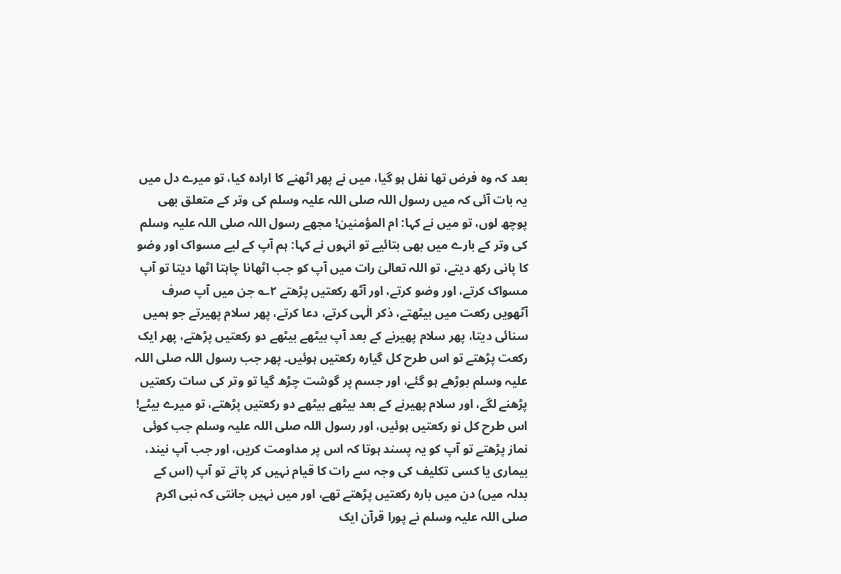بعد کہ وہ فرض تھا نفل ہو گیا، میں نے پھر اٹھنے کا ارادہ کیا، تو میرے دل میں یہ بات آئی کہ میں رسول اللہ صلی اللہ علیہ وسلم کی وتر کے متعلق بھی پوچھ لوں، تو میں نے کہا: ام المؤمنین! مجھے رسول اللہ صلی اللہ علیہ وسلم کی وتر کے بارے میں بھی بتائیے تو انہوں نے کہا: ہم آپ کے لیے مسواک اور وضو کا پانی رکھ دیتے، تو اللہ تعالیٰ رات میں آپ کو جب اٹھانا چاہتا اٹھا دیتا تو آپ مسواک کرتے، اور وضو کرتے، اور آٹھ رکعتیں پڑھتے ۲؎ جن میں آپ صرف آٹھویں رکعت میں بیٹھتے، ذکر الٰہی کرتے، دعا کرتے، پھر سلام پھیرتے جو ہمیں سنائی دیتا، پھر سلام پھیرنے کے بعد آپ بیٹھے بیٹھے دو رکعتیں پڑھتے، پھر ایک رکعت پڑھتے تو اس طرح کل گیارہ رکعتیں ہوئیں۔ پھر جب رسول اللہ صلی اللہ علیہ وسلم بوڑھے ہو گئے، اور جسم پر گوشت چڑھ گیا تو وتر کی سات رکعتیں پڑھنے لگے، اور سلام پھیرنے کے بعد بیٹھے بیٹھے دو رکعتیں پڑھتے، تو میرے بیٹے! اس طرح کل نو رکعتیں ہوئیں، اور رسول اللہ صلی اللہ علیہ وسلم جب کوئی نماز پڑھتے تو آپ کو یہ پسند ہوتا کہ اس پر مداومت کریں، اور جب آپ نیند، بیماری یا کسی تکلیف کی وجہ سے رات کا قیام نہیں کر پاتے تو آپ (اس کے بدلہ میں) دن میں بارہ رکعتیں پڑھتے تھے، اور میں نہیں جانتی کہ نبی اکرم صلی اللہ علیہ وسلم نے پورا قرآن ایک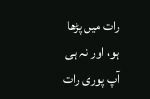رات میں پڑھا ہو، اور نہ ہی آپ پوری رات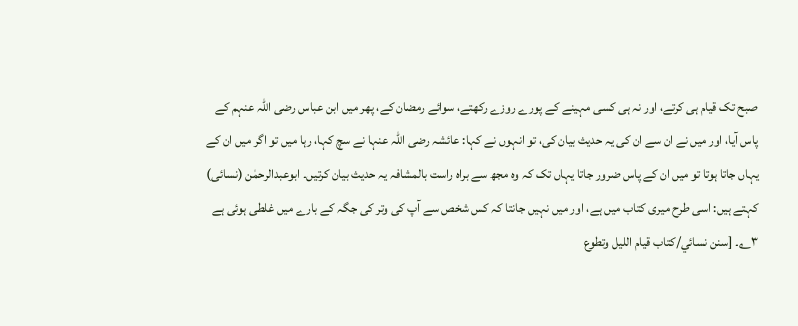صبح تک قیام ہی کرتے، اور نہ ہی کسی مہینے کے پورے روزے رکھتے، سوائے رمضان کے، پھر میں ابن عباس رضی اللہ عنہم کے پاس آیا، اور میں نے ان سے ان کی یہ حدیث بیان کی، تو انہوں نے کہا: عائشہ رضی اللہ عنہا نے سچ کہا، رہا میں تو اگر میں ان کے یہاں جاتا ہوتا تو میں ان کے پاس ضرور جاتا یہاں تک کہ وہ مجھ سے براہ راست بالمشافہ یہ حدیث بیان کرتیں۔ ابوعبدالرحمٰن (نسائی) کہتے ہیں: اسی طرح میری کتاب میں ہے، اور میں نہیں جانتا کہ کس شخص سے آپ کی وتر کی جگہ کے بارے میں غلطی ہوئی ہے ۳؎۔ [سنن نسائي/كتاب قيام الليل وتطوع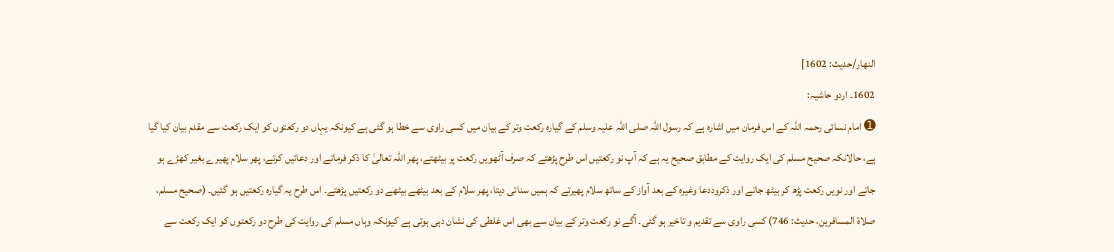النهار/حدیث: 1602]
1602۔ اردو حاشیہ:
➊ امام نسائی رحمہ اللہ کے اس فرمان میں اشارہ ہے کہ رسول اللہ صلی اللہ علیہ وسلم کے گیارہ رکعت وتر کے بیان میں کسی راوی سے خطا ہو گئی ہے کیونکہ یہاں دو رکعتوں کو ایک رکعت سے مقدم بیان کیا گیا ہے، حالانکہ صحیح مسلم کی ایک روایت کے مطابق صحیح یہ ہے کہ آپ نو رکعتیں اس طرح پڑھتے کہ صرف آٹھویں رکعت پر بیٹھتے، پھر اللہ تعالیٰ کا ذکر فرماتے اور دعائیں کرتے، پھر سلام پھیرے بغیر کھڑے ہو جاتے اور نویں رکعت پڑھ کر بیٹھ جاتے اور ذکروددعا وغیرہ کے بعد آواز کے ساتھ سلام پھیرتے کہ ہمیں سنائی دیتا، پھر سلام کے بعد بیٹھے بیٹھے دو رکعتیں پڑھتے۔ اس طرح یہ گیارہ رکعتیں ہو گئیں۔ (صحیح مسلم، صلاۃ المسافرین، حدیث: 746) کسی راوی سے تقدیم و تاخیر ہو گئی۔ آگے نو رکعت وتر کے بیان سے بھی اس غلطی کی نشان دہی ہوتی ہے کیونکہ وہاں مسلم کی روایت کی طرح دو رکعتوں کو ایک رکعت سے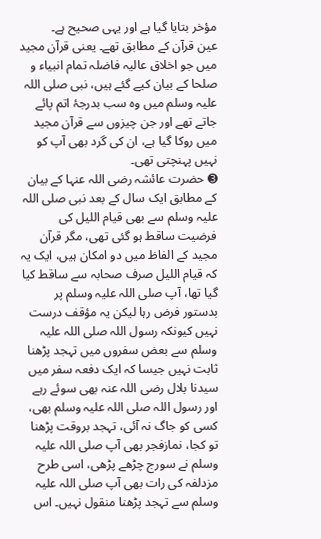مؤخر بتایا گیا ہے اور یہی صحیح ہے۔
عین قرآن کے مطابق تھے۔ یعنی قرآن مجید میں جو اخلاق عالیہ فاضلہ تمام انبیاء و صلحا کے بیان کیے گئے ہیں، نبی صلی اللہ علیہ وسلم میں وہ سب بدرجۂ اتم پائے جاتے تھے اور جن چیزوں سے قرآن مجید میں روکا گیا ہے، ان کی گرد بھی آپ کو نہیں پہنچتی تھی۔
➌ حضرت عائشہ رضی اللہ عنہا کے بیان کے مطابق ایک سال کے بعد نبی صلی اللہ علیہ وسلم سے بھی قیام اللیل کی فرضیت ساقط ہو گئی تھی، مگر قرآن مجید کے الفاظ میں دو امکان ہیں، ایک یہ کہ قیام اللیل صرف صحابہ سے ساقط کیا گیا تھا، آپ صلی اللہ علیہ وسلم پر بدستور فرض رہا لیکن یہ مؤقف درست نہیں کیونکہ رسول اللہ صلی اللہ علیہ وسلم سے بعض سفروں میں تہجد پڑھنا ثابت نہیں جیسا کہ ایک دفعہ سفر میں سیدنا بلال رضی اللہ عنہ بھی سوئے رہے اور رسول اللہ صلی اللہ علیہ وسلم بھی، کسی کو جاگ نہ آئی، تہجد بروقت پڑھنا تو کجا، نمازفجر بھی آپ صلی اللہ علیہ وسلم نے سورج چڑھے پڑھی، اسی طرح مزدلفہ کی رات بھی آپ صلی اللہ علیہ وسلم سے تہجد پڑھنا منقول نہیں۔ اس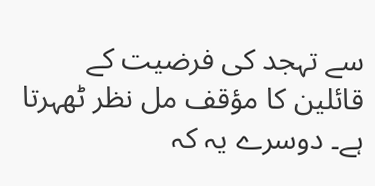سے تہجد کی فرضیت کے قائلین کا مؤقف مل نظر ٹھہرتا ہے۔ دوسرے یہ کہ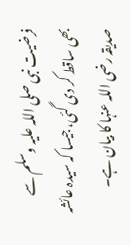فرضیت نبی صلی اللہ علیہ وسلم سے بھی ساقط کر دی گئی، جیسا کہ سیدہ عائشہ صدیقہ رضی اللہ عنہا کا بیان ہے۔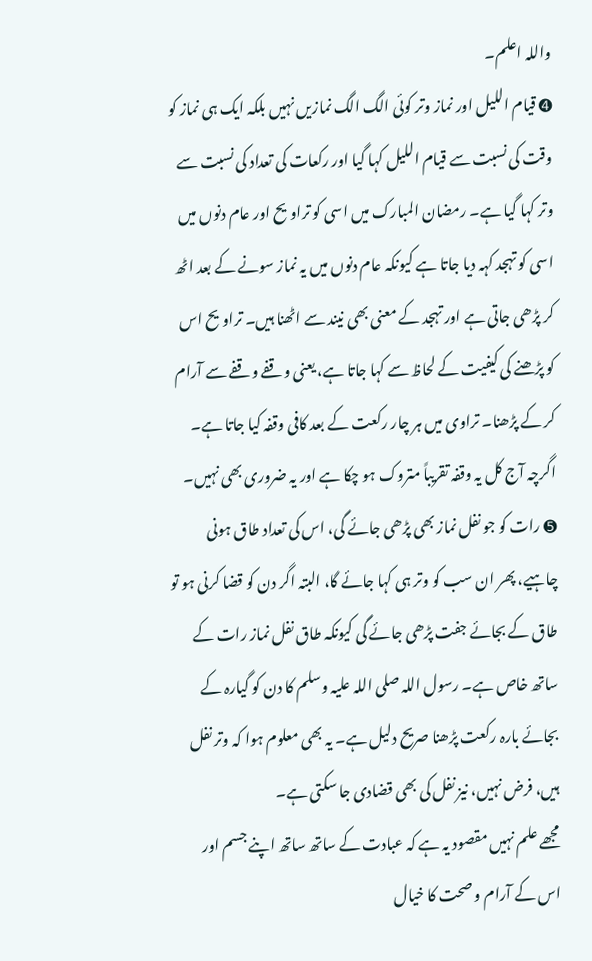واللہ اعلم۔
➍ قیام اللیل اور نماز وتر کوئی الگ الگ نمازیں نہیں بلکہ ایک ہی نماز کو وقت کی نسبت سے قیام اللیل کہا گیا اور رکعات کی تعداد کی نسبت سے وتر کہا گیا ہے۔ رمضان المبارک میں اسی کو تراویح اور عام دنوں میں اسی کو تہجد کہہ دیا جاتا ہے کیونکہ عام دنوں میں یہ نماز سونے کے بعد اٹھ کر پڑھی جاتی ہے اور تہجد کے معنی بھی نیند سے اٹھنا ہیں۔ تراویح اس کو پڑھنے کی کیفیت کے لحاظ سے کہا جاتا ہے، یعنی وقفے وقفے سے آرام کر کے پڑھنا۔ تراوی میں ہر چار رکعت کے بعد کافی وقفہ کیا جاتا ہے۔ اگرچہ آج کل یہ وقفہ تقریباً متروک ہو چکا ہے اور یہ ضروری بھی نہیں۔
➎ رات کو جو نفل نماز بھی پڑھی جائے گی، اس کی تعداد طاق ہونی چاہیے، پھر ان سب کو وتر ہی کہا جائے گا، البتہ اگر دن کو قضا کرنی ہو تو طاق کے بجائے جفت پڑھی جائے گی کیونکہ طاق نفل نماز رات کے ساتھ خاص ہے۔ رسول اللہ صلی اللہ علیہ وسلم کا دن کو گیارہ کے بجائے بارہ رکعت پڑھنا صریح دلیل ہے۔ یہ بھی معلوم ہوا کہ وتر نفل ہیں، فرض نہیں، نیز نفل کی بھی قضادی جا سکتی ہے۔
مجھے علم نہیں مقصود یہ ہے کہ عبادت کے ساتھ ساتھ اپنے جسم اور اس کے آرام و صحت کا خیال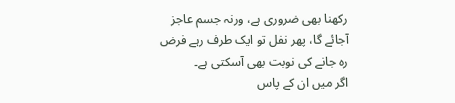رکھنا بھی ضروری ہے، ورنہ جسم عاجز آجائے گا، پھر نفل تو ایک طرف رہے فرض رہ جانے کی نوبت بھی آسکتی ہے۔
اگر میں ان کے پاس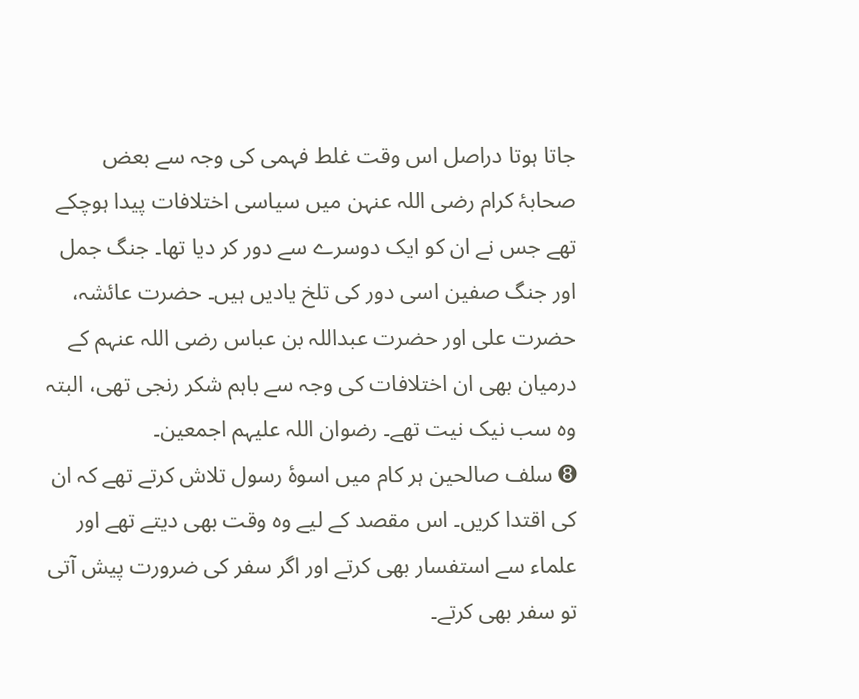جاتا ہوتا دراصل اس وقت غلط فہمی کی وجہ سے بعض صحابۂ کرام رضی اللہ عنہن میں سیاسی اختلافات پیدا ہوچکے تھے جس نے ان کو ایک دوسرے سے دور کر دیا تھا۔ جنگ جمل اور جنگ صفین اسی دور کی تلخ یادیں ہیں۔ حضرت عائشہ، حضرت علی اور حضرت عبداللہ بن عباس رضی اللہ عنہم کے درمیان بھی ان اختلافات کی وجہ سے باہم شکر رنجی تھی، البتہ وہ سب نیک نیت تھے۔ رضوان اللہ علیہم اجمعین۔
➑ سلف صالحین ہر کام میں اسوۂ رسول تلاش کرتے تھے کہ ان کی اقتدا کریں۔ اس مقصد کے لیے وہ وقت بھی دیتے تھے اور علماء سے استفسار بھی کرتے اور اگر سفر کی ضرورت پیش آتی تو سفر بھی کرتے۔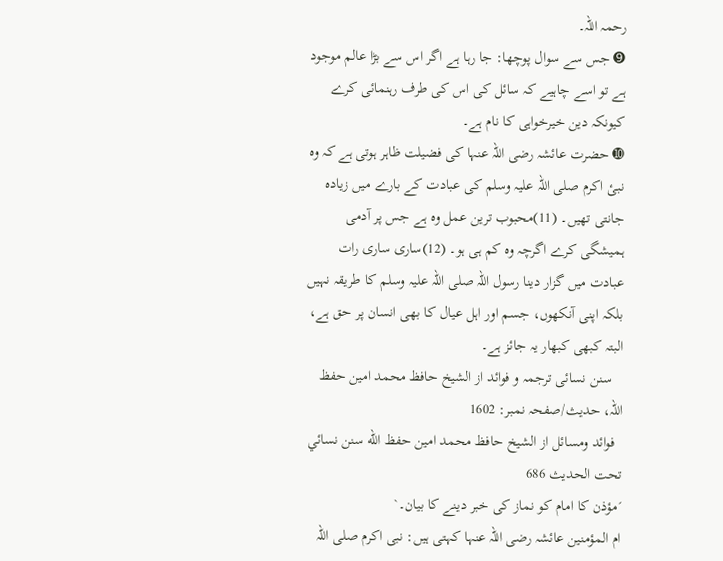رحمہ اللہ۔
➒ جس سے سوال پوچھا: جا رہا ہے اگر اس سے بڑا عالم موجود ہے تو اسے چاہیے کہ سائل کی اس کی طرف رہنمائی کرے کیونکہ دین خیرخواہی کا نام ہے۔
➓ حضرت عائشہ رضی اللہ عنہا کی فضیلت ظاہر ہوتی ہے کہ وہ نبیٔ اکرم صلی اللہ علیہ وسلم کی عبادت کے بارے میں زیادہ جانتی تھیں۔ (11)محبوب ترین عمل وہ ہے جس پر آدمی ہمیشگی کرے اگرچہ وہ کم ہی ہو۔ (12)ساری ساری رات عبادت میں گزار دینا رسول اللہ صلی اللہ علیہ وسلم کا طریقہ نہیں بلکہ اپنی آنکھوں، جسم اور اہل عیال کا بھی انسان پر حق ہے، البتہ کبھی کبھار یہ جائز ہے۔
   سنن نسائی ترجمہ و فوائد از الشیخ حافظ محمد امین حفظ اللہ، حدیث/صفحہ نمبر: 1602
  فوائد ومسائل از الشيخ حافظ محمد امين حفظ الله سنن نسائي تحت الحديث 686
´مؤذن کا امام کو نماز کی خبر دینے کا بیان۔`
ام المؤمنین عائشہ رضی اللہ عنہا کہتی ہیں: نبی اکرم صلی اللہ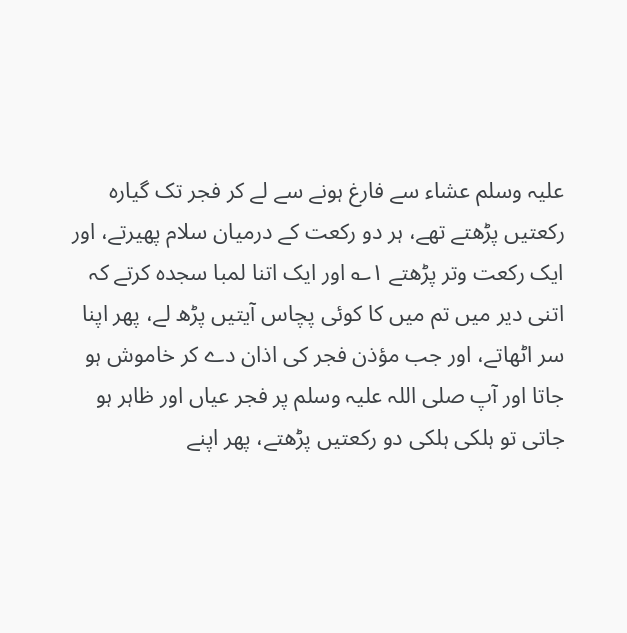علیہ وسلم عشاء سے فارغ ہونے سے لے کر فجر تک گیارہ رکعتیں پڑھتے تھے، ہر دو رکعت کے درمیان سلام پھیرتے، اور ایک رکعت وتر پڑھتے ۱؎ اور ایک اتنا لمبا سجدہ کرتے کہ اتنی دیر میں تم میں کا کوئی پچاس آیتیں پڑھ لے، پھر اپنا سر اٹھاتے، اور جب مؤذن فجر کی اذان دے کر خاموش ہو جاتا اور آپ صلی اللہ علیہ وسلم پر فجر عیاں اور ظاہر ہو جاتی تو ہلکی ہلکی دو رکعتیں پڑھتے، پھر اپنے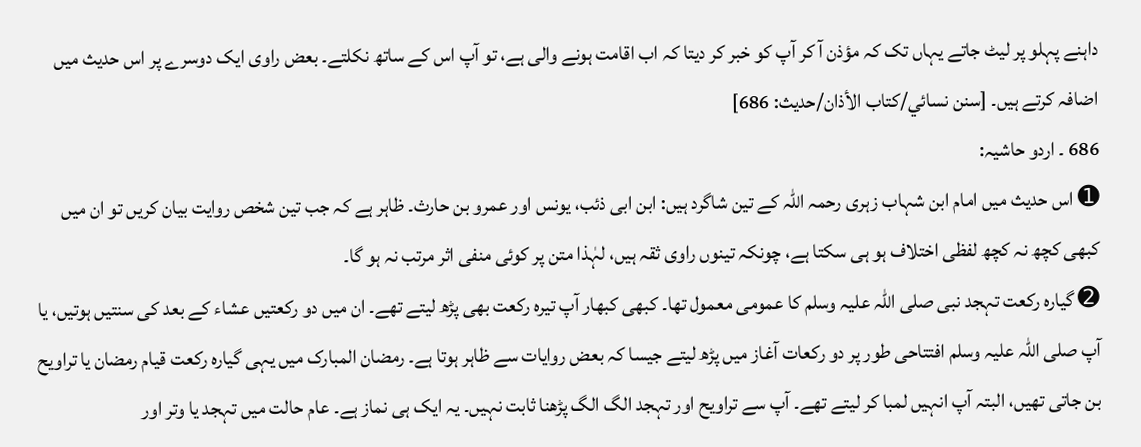داہنے پہلو پر لیٹ جاتے یہاں تک کہ مؤذن آ کر آپ کو خبر کر دیتا کہ اب اقامت ہونے والی ہے، تو آپ اس کے ساتھ نکلتے۔ بعض راوی ایک دوسرے پر اس حدیث میں اضافہ کرتے ہیں۔ [سنن نسائي/كتاب الأذان/حدیث: 686]
686 ۔ اردو حاشیہ:
➊ اس حدیث میں امام ابن شہاب زہری رحمہ اللہ کے تین شاگرد ہیں: ابن ابی ذئب، یونس اور عمرو بن حارث۔ ظاہر ہے کہ جب تین شخص روایت بیان کریں تو ان میں کبھی کچھ نہ کچھ لفظی اختلاف ہو ہی سکتا ہے، چونکہ تینوں راوی ثقہ ہیں، لہٰذا متن پر کوئی منفی اثر مرتب نہ ہو گا۔
➋ گیارہ رکعت تہجد نبی صلی اللہ علیہ وسلم کا عمومی معمول تھا۔ کبھی کبھار آپ تیرہ رکعت بھی پڑھ لیتے تھے۔ ان میں دو رکعتیں عشاء کے بعد کی سنتیں ہوتیں، یا آپ صلی اللہ علیہ وسلم افتتاحی طور پر دو رکعات آغاز میں پڑھ لیتے جیسا کہ بعض روایات سے ظاہر ہوتا ہے۔ رمضان المبارک میں یہی گیارہ رکعت قیام رمضان یا تراویح بن جاتی تھیں، البتہ آپ انہیں لمبا کر لیتے تھے۔ آپ سے تراویح اور تہجد الگ الگ پڑھنا ثابت نہیں۔ یہ ایک ہی نماز ہے۔ عام حالت میں تہجد یا وتر اور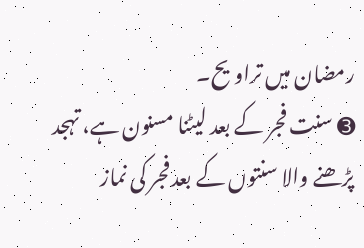رمضان میں تراویح۔
➌ سنت فجر کے بعد لیٹنا مسنون ہے، تہجد پڑھنے والا سنتوں کے بعد فجر کی نماز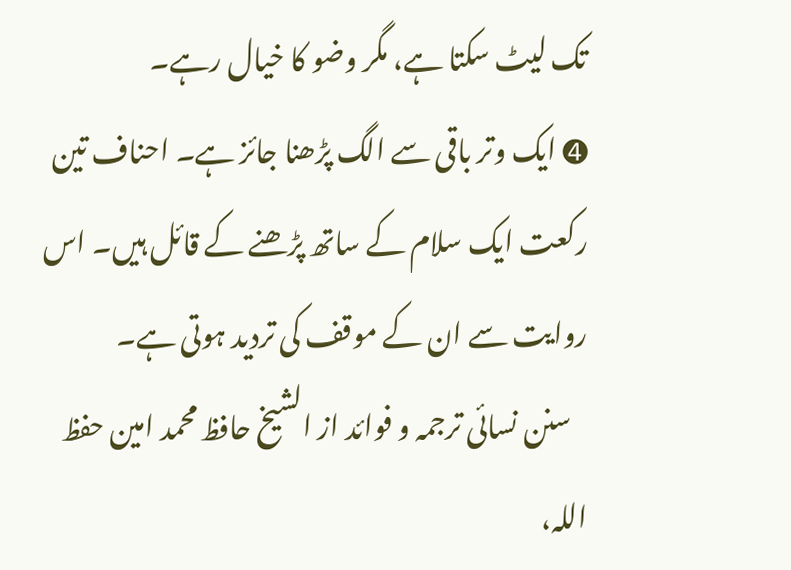تک لیٹ سکتا ہے، مگر وضو کا خیال رہے۔
➍ ایک وتر باقی سے الگ پڑھنا جائز ہے۔ احناف تین رکعت ایک سلام کے ساتھ پڑھنے کے قائل ہیں۔ اس روایت سے ان کے موقف کی تردید ہوتی ہے۔
   سنن نسائی ترجمہ و فوائد از الشیخ حافظ محمد امین حفظ اللہ،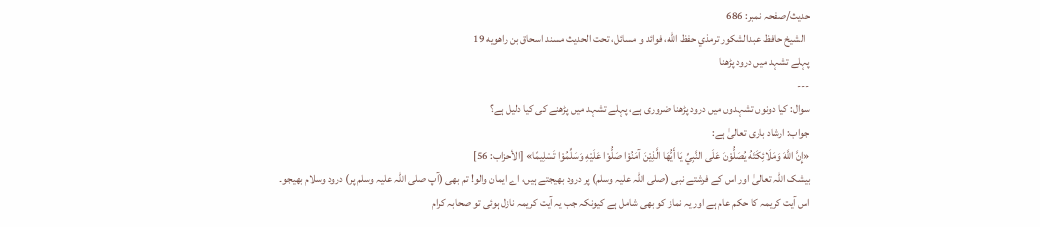حدیث/صفحہ نمبر: 686
  الشيخ حافظ عبدالشكور ترمذي حفظ الله، فوائد و مسائل، تحت الحديث مسند اسحاق بن راهويه 19
پہلے تشہد میں درود پڑھنا
---
سوال: کیا دونوں تشہدوں میں درود پڑھنا ضروری ہے، پہلے تشہد میں پڑھنے کی کیا دلیل ہے؟
جواب: ارشاد باری تعالیٰ ہے:
«إِنَّ اللَّهَ وَمَلَائِكَتَهُ يُصَلُّوْنَ عَلَى النَّبِيِّ يَا أَيُّهَا الَّذِيْنَ آمَنُوْا صَلُّوْا عَلَيْهِ وَسَلِّمُوْا تَسْلِيمًا» [الأحزاب: 56]
بیشک اللہ تعالیٰ اور اس کے فرشتے نبی (صلی اللہ علیہ وسلم) پر درود بھیجتے ہیں، اے ایمان والو! تم بھی (آپ صلی اللہ علیہ وسلم پر) درود وسلام بھیجو۔
اس آیت کریمہ کا حکم عام ہے اور یہ نماز کو بھی شامل ہے کیونکہ جب یہ آیت کریمہ نازل ہوئی تو صحابہ کرام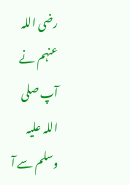رضی اللہ عنہم نے آپ صلی اللہ علیہ وسلم سے آ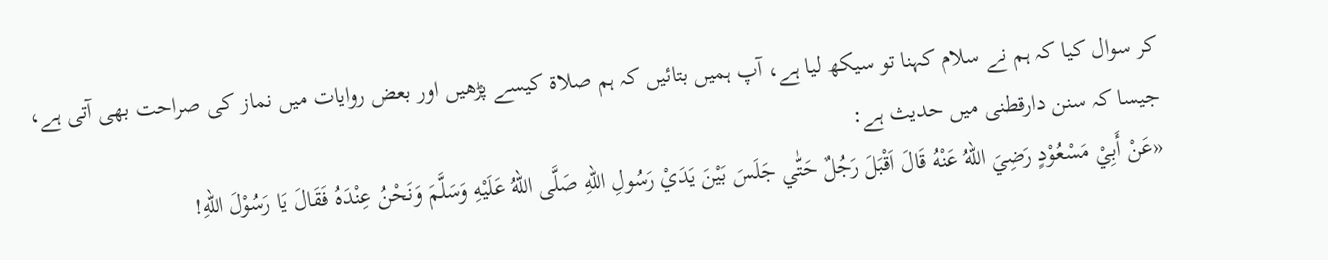کر سوال کیا کہ ہم نے سلام کہنا تو سیکھ لیا ہے، آپ ہمیں بتائیں کہ ہم صلاۃ کیسے پڑھیں اور بعض روایات میں نماز کی صراحت بھی آتی ہے، جیسا کہ سنن دارقطنی میں حدیث ہے:
«عَنْ أَبِيْ مَسْعُوْدٍ رَضِيَ اللهُ عَنْهُ قَالَ اَقْبَلَ رَجُلٌ حَتّٰي جَلَسَ بَيْنَ يَدَيْ رَسُولِ اللهِ صَلَّى اللهُ عَلَيْهِ وَسَلَّمَ وَنَحْنُ عِنْدَهُ فَقَالَ يَا رَسُوْلَ اللهِ!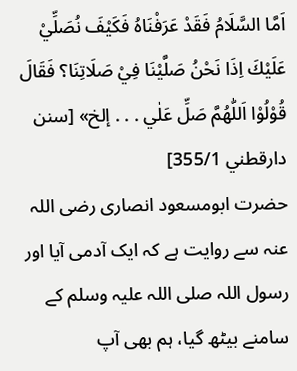اَمَّا السَّلَامُ فَقَدْ عَرَفْنَاهُ فَكَيْفَ نُصَلِّيْ عَلَيْكَ اِذَا نَحْنُ صَلَّيْنَا فِيْ صَلَاتِنَا؟ فَقَالَ قُوْلُوْا اَللّٰهُمَّ صَلِّ عَلٰي . . . إلخ» [سنن دارقطني 355/1]
حضرت ابومسعود انصاری رضی اللہ عنہ سے روایت ہے کہ ایک آدمی آیا اور رسول اللہ صلی اللہ علیہ وسلم کے سامنے بیٹھ گیا، ہم بھی آپ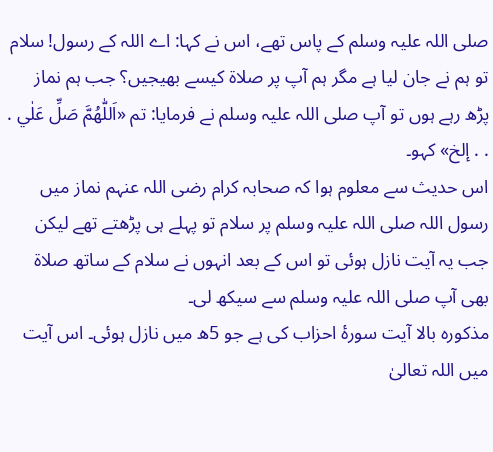صلی اللہ علیہ وسلم کے پاس تھے، اس نے کہا: اے اللہ کے رسول! سلام تو ہم نے جان لیا ہے مگر ہم آپ پر صلاۃ کیسے بھیجیں؟ جب ہم نماز پڑھ رہے ہوں تو آپ صلی اللہ علیہ وسلم نے فرمایا: تم «اَللّٰهُمَّ صَلِّ عَلٰي . . . إلخ» کہو۔
اس حدیث سے معلوم ہوا کہ صحابہ کرام رضی اللہ عنہم نماز میں رسول اللہ صلی اللہ علیہ وسلم پر سلام تو پہلے ہی پڑھتے تھے لیکن جب یہ آیت نازل ہوئی تو اس کے بعد انہوں نے سلام کے ساتھ صلاۃ بھی آپ صلی اللہ علیہ وسلم سے سیکھ لی۔
مذکورہ بالا آیت سورۂ احزاب کی ہے جو 5ھ میں نازل ہوئی۔ اس آیت میں اللہ تعالیٰ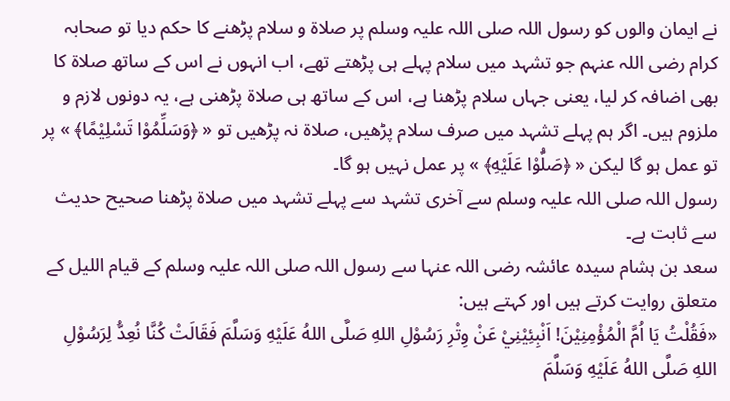نے ایمان والوں کو رسول اللہ صلی اللہ علیہ وسلم پر صلاۃ و سلام پڑھنے کا حکم دیا تو صحابہ کرام رضی اللہ عنہم جو تشہد میں سلام پہلے ہی پڑھتے تھے، اب انہوں نے اس کے ساتھ صلاۃ کا بھی اضافہ کر لیا، یعنی جہاں سلام پڑھنا ہے، اس کے ساتھ ہی صلاۃ پڑھنی ہے، یہ دونوں لازم و ملزوم ہیں۔ اگر ہم پہلے تشہد میں صرف سلام پڑھیں، صلاۃ نہ پڑھیں تو « ﴿وَسَلِّمُوْا تَسْلِيْمًا﴾ » پر تو عمل ہو گا لیکن « ﴿صَلُّوْا عَلَيْهِ﴾ » پر عمل نہیں ہو گا۔
رسول اللہ صلی اللہ علیہ وسلم سے آخری تشہد سے پہلے تشہد میں صلاۃ پڑھنا صحیح حدیث سے ثابت ہے۔
سعد بن ہشام سیدہ عائشہ رضی اللہ عنہا سے رسول اللہ صلی اللہ علیہ وسلم کے قیام اللیل کے متعلق روایت کرتے ہیں اور کہتے ہیں:
«فَقُلْتُ یَا اُمَّ الْمُؤْمِنِیْنَ! اَنْبِئِیْنِيْ عَنْ وِتْرِ رَسُوْلِ اللهِ صَلَّی اللهُ عَلَیْهِ وَسَلَّمَ فَقَالَتْ كُنَّا نُعِدُّ لِرَسُوْلِ اللهِ صَلَّی اللهُ عَلَیْهِ وَسَلَّمَ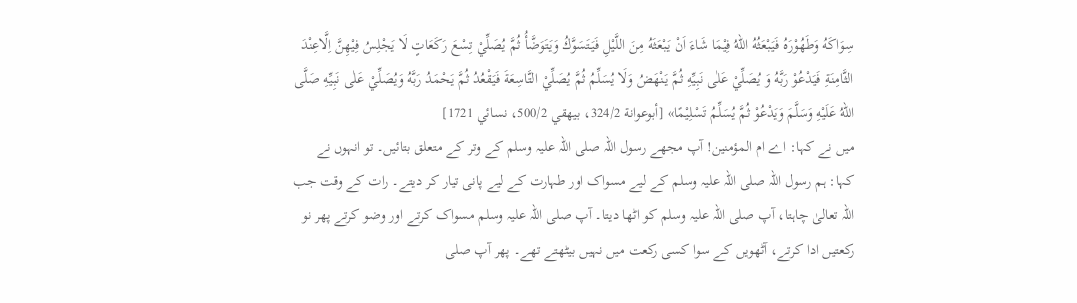سِوَاكَهُ وَطَھُوْرَهُ فَیَبْعَثُهُ اللهُ فِیْمَا شَاءَ اَنْ یَبْعَثَهُ مِنَ اللَّیْلِ فَیَتَسَوَّكُ وَیَتَوَضَّأُ ثُمَّ یُصَلِّيْ تِسْعَ رَكَعَاتٍ لَا یَجْلِسُ فِیْھِنَّ اِلَّاعِنْدَ الثَّامِنَةِ فَیَدْعُوْ رَبَّهُ وَ یُصَلِّيْ عَلٰی نَبِیِّهِ ثُمَّ یَنْھَضُ وَلَا یُسَلِّمُ ثُمَّ یُصَلِّيْ التَّاسِعَةَ فَیَقْعُدُ ثُمَّ یَحْمَدُ رَبَّهُ وَیُصَلِّيْ عَلٰی نَبِیِّهِ صَلَّی اللهُ عَلَیْهِ وَسَلَّمَ وَیَدْعُوْ ثُمَّ یُسَلِّمُ تَسْلِیْمًا» [أبوعوانة 324/2، بيهقي 500/2، نسائي 1721]
میں نے کہا: اے ام المؤمنین! آپ مجھے رسول اللہ صلی اللہ علیہ وسلم کے وتر کے متعلق بتائیں۔ تو انہوں نے کہا: ہم رسول اللہ صلی اللہ علیہ وسلم کے لیے مسواک اور طہارت کے لیے پانی تیار کر دیتے۔ رات کے وقت جب اللہ تعالیٰ چاہتا، آپ صلی اللہ علیہ وسلم کو اٹھا دیتا۔ آپ صلی اللہ علیہ وسلم مسواک کرتے اور وضو کرتے پھر نو رکعتیں ادا کرتے، آٹھویں کے سوا کسی رکعت میں نہیں بیٹھتے تھے۔ پھر آپ صلی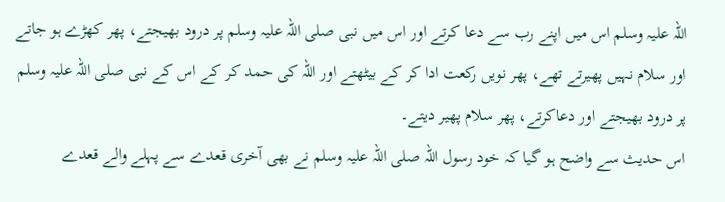اللہ علیہ وسلم اس میں اپنے رب سے دعا کرتے اور اس میں نبی صلی اللہ علیہ وسلم پر درود بھیجتے، پھر کھڑے ہو جاتے اور سلام نہیں پھیرتے تھے، پھر نویں رکعت ادا کر کے بیٹھتے اور اللہ کی حمد کر کے اس کے نبی صلی اللہ علیہ وسلم پر درود بھیجتے اور دعاکرتے، پھر سلام پھیر دیتے۔
اس حدیث سے واضح ہو گیا کہ خود رسول اللہ صلی اللہ علیہ وسلم نے بھی آخری قعدے سے پہلے والے قعدے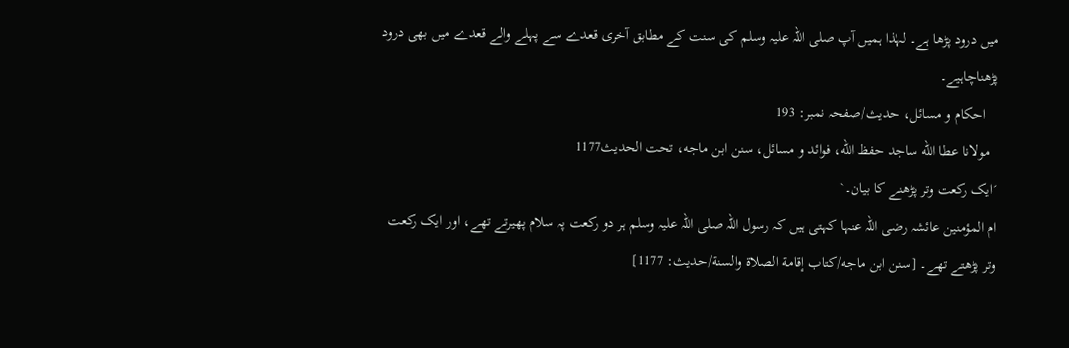میں درود پڑھا ہے۔ لہٰذا ہمیں آپ صلی اللہ علیہ وسلم کی سنت کے مطابق آخری قعدے سے پہلے والے قعدے میں بھی درود پڑھناچاہیے۔
   احکام و مسائل، حدیث/صفحہ نمبر: 193
  مولانا عطا الله ساجد حفظ الله، فوائد و مسائل، سنن ابن ماجه، تحت الحديث1177
´ایک رکعت وتر پڑھنے کا بیان۔`
ام المؤمنین عائشہ رضی اللہ عنہا کہتی ہیں کہ رسول اللہ صلی اللہ علیہ وسلم ہر دو رکعت پہ سلام پھیرتے تھے، اور ایک رکعت وتر پڑھتے تھے۔ [سنن ابن ماجه/كتاب إقامة الصلاة والسنة/حدیث: 1177]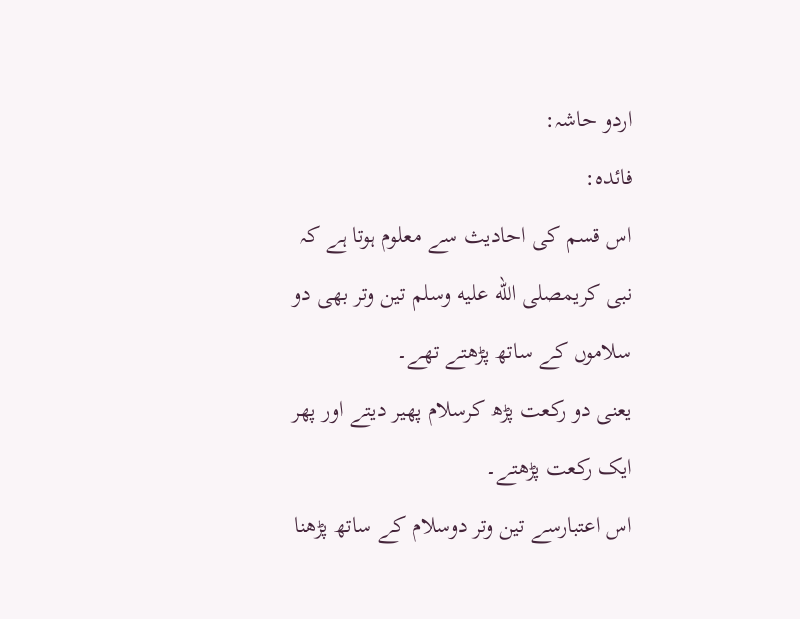اردو حاشہ:
فائده:
اس قسم کی احادیث سے معلوم ہوتا ہے کہ نبی کریمصلى الله عليه وسلم تین وتر بھی دو سلاموں کے ساتھ پڑھتے تھے۔
یعنی دو رکعت پڑھ کرسلام پھیر دیتے اور پھر ایک رکعت پڑھتے۔
اس اعتبارسے تین وتر دوسلام کے ساتھ پڑھنا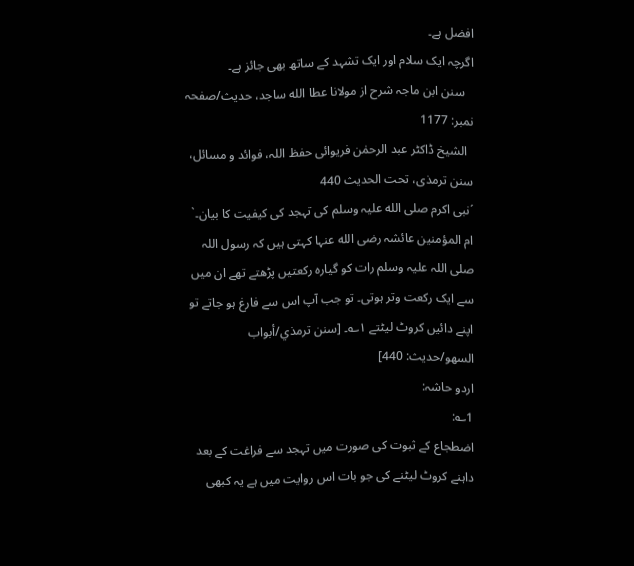افضل ہے۔
اگرچہ ایک سلام اور ایک تشہد کے ساتھ بھی جائز ہے۔
   سنن ابن ماجہ شرح از مولانا عطا الله ساجد، حدیث/صفحہ نمبر: 1177
  الشیخ ڈاکٹر عبد الرحمٰن فریوائی حفظ اللہ، فوائد و مسائل، سنن ترمذی، تحت الحديث 440
´نبی اکرم صلی الله علیہ وسلم کی تہجد کی کیفیت کا بیان۔`
ام المؤمنین عائشہ رضی الله عنہا کہتی ہیں کہ رسول اللہ صلی اللہ علیہ وسلم رات کو گیارہ رکعتیں پڑھتے تھے ان میں سے ایک رکعت وتر ہوتی۔ تو جب آپ اس سے فارغ ہو جاتے تو اپنے دائیں کروٹ لیٹتے ۱؎۔ [سنن ترمذي/أبواب السهو/حدیث: 440]
اردو حاشہ:
1؎:
اضطجاع کے ثبوت کی صورت میں تہجد سے فراغت کے بعد داہنے کروٹ لیٹنے کی جو بات اس روایت میں ہے یہ کبھی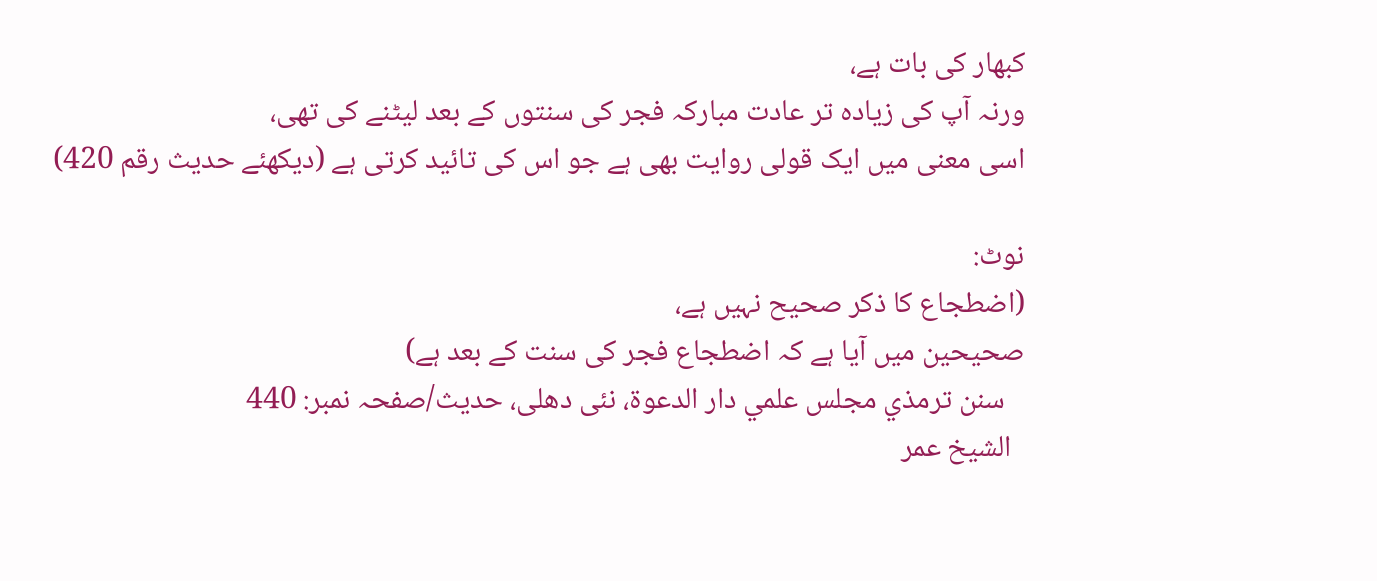کبھار کی بات ہے،
ورنہ آپ کی زیادہ تر عادت مبارکہ فجر کی سنتوں کے بعد لیٹنے کی تھی،
اسی معنی میں ایک قولی روایت بھی ہے جو اس کی تائید کرتی ہے (دیکھئے حدیث رقم 420)

نوٹ:
(اضطجاع کا ذکر صحیح نہیں ہے،
صحیحین میں آیا ہے کہ اضطجاع فجر کی سنت کے بعد ہے)
   سنن ترمذي مجلس علمي دار الدعوة، نئى دهلى، حدیث/صفحہ نمبر: 440
  الشيخ عمر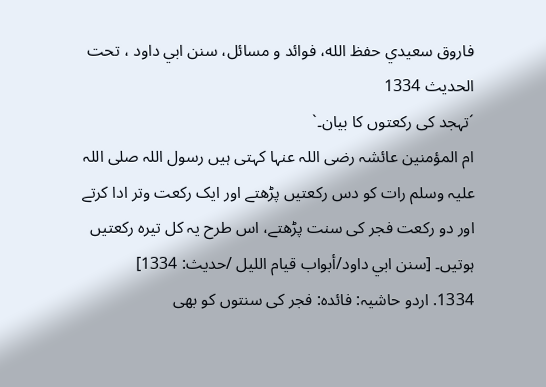فاروق سعيدي حفظ الله، فوائد و مسائل، سنن ابي داود ، تحت الحديث 1334
´تہجد کی رکعتوں کا بیان۔`
ام المؤمنین عائشہ رضی اللہ عنہا کہتی ہیں رسول اللہ صلی اللہ علیہ وسلم رات کو دس رکعتیں پڑھتے اور ایک رکعت وتر ادا کرتے اور دو رکعت فجر کی سنت پڑھتے، اس طرح یہ کل تیرہ رکعتیں ہوتیں۔ [سنن ابي داود/أبواب قيام الليل /حدیث: 1334]
1334. اردو حاشیہ: فائدہ: فجر کی سنتوں کو بھی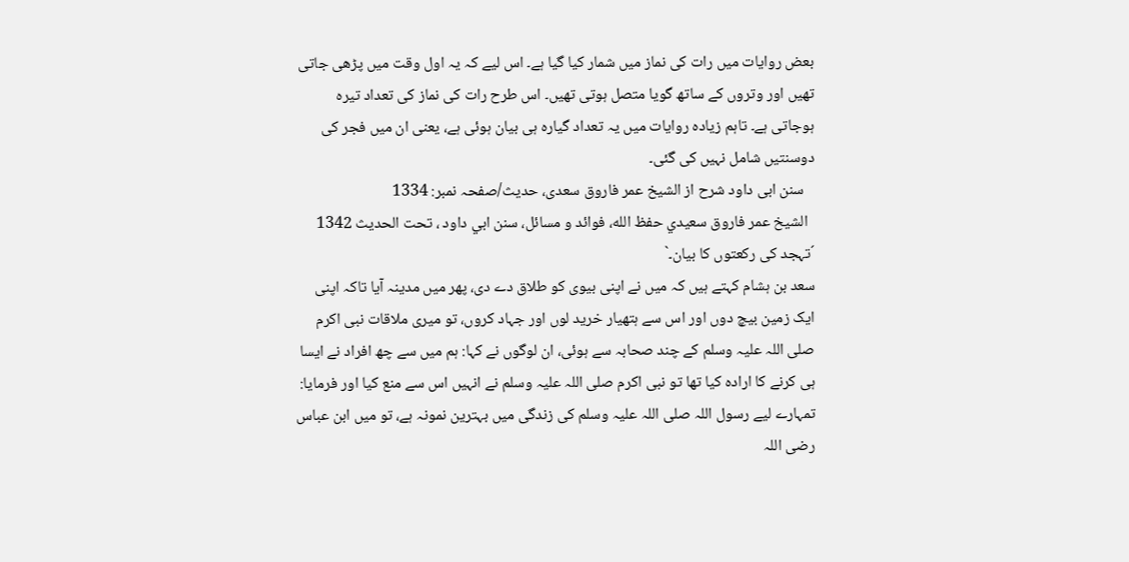بعض روایات میں رات کی نماز میں شمار کیا گیا ہے۔ اس لیے کہ یہ اول وقت میں پڑھی جاتی تھیں اور وتروں کے ساتھ گویا متصل ہوتی تھیں۔ اس طرح رات کی نماز کی تعداد تیرہ ہوجاتی ہے۔ تاہم زیادہ روایات میں یہ تعداد گیارہ ہی بیان ہوئی ہے، یعنی ان میں فجر کی دوسنتیں شامل نہیں کی گئی۔
   سنن ابی داود شرح از الشیخ عمر فاروق سعدی، حدیث/صفحہ نمبر: 1334
  الشيخ عمر فاروق سعيدي حفظ الله، فوائد و مسائل، سنن ابي داود ، تحت الحديث 1342
´تہجد کی رکعتوں کا بیان۔`
سعد بن ہشام کہتے ہیں کہ میں نے اپنی بیوی کو طلاق دے دی، پھر میں مدینہ آیا تاکہ اپنی ایک زمین بیچ دوں اور اس سے ہتھیار خرید لوں اور جہاد کروں، تو میری ملاقات نبی اکرم صلی اللہ علیہ وسلم کے چند صحابہ سے ہوئی، ان لوگوں نے کہا: ہم میں سے چھ افراد نے ایسا ہی کرنے کا ارادہ کیا تھا تو نبی اکرم صلی اللہ علیہ وسلم نے انہیں اس سے منع کیا اور فرمایا: تمہارے لیے رسول اللہ صلی اللہ علیہ وسلم کی زندگی میں بہترین نمونہ ہے، تو میں ابن عباس رضی اللہ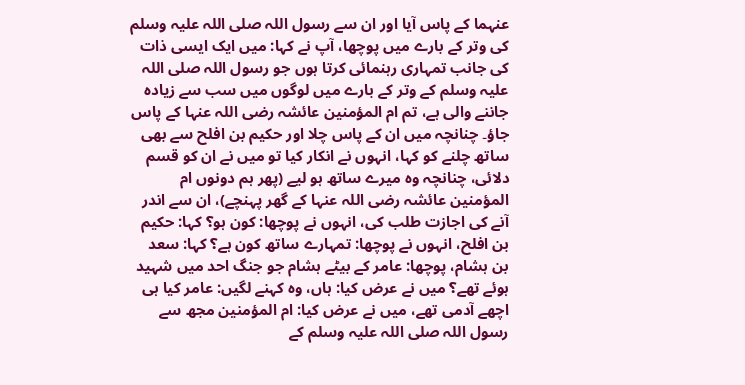عنہما کے پاس آیا اور ان سے رسول اللہ صلی اللہ علیہ وسلم کی وتر کے بارے میں پوچھا، آپ نے کہا: میں ایک ایسی ذات کی جانب تمہاری رہنمائی کرتا ہوں جو رسول اللہ صلی اللہ علیہ وسلم کے وتر کے بارے میں لوگوں میں سب سے زیادہ جاننے والی ہے، تم ام المؤمنین عائشہ رضی اللہ عنہا کے پاس جاؤ۔ چنانچہ میں ان کے پاس چلا اور حکیم بن افلح سے بھی ساتھ چلنے کو کہا، انہوں نے انکار کیا تو میں نے ان کو قسم دلائی، چنانچہ وہ میرے ساتھ ہو لیے (پھر ہم دونوں ام المؤمنین عائشہ رضی اللہ عنہا کے گھر پہنچے)، ان سے اندر آنے کی اجازت طلب کی، انہوں نے پوچھا: کون ہو؟ کہا: حکیم بن افلح، انہوں نے پوچھا: تمہارے ساتھ کون ہے؟ کہا: سعد بن ہشام، پوچھا: عامر کے بیٹے ہشام جو جنگ احد میں شہید ہوئے تھے؟ میں نے عرض کیا: ہاں، وہ کہنے لگیں: عامر کیا ہی اچھے آدمی تھے، میں نے عرض کیا: ام المؤمنین مجھ سے رسول اللہ صلی اللہ علیہ وسلم کے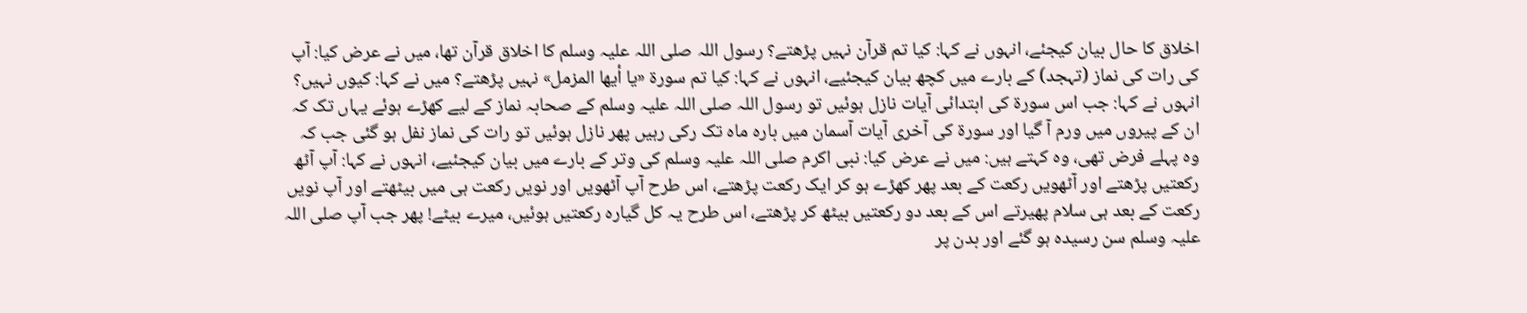اخلاق کا حال بیان کیجئے، انہوں نے کہا: کیا تم قرآن نہیں پڑھتے؟ رسول اللہ صلی اللہ علیہ وسلم کا اخلاق قرآن تھا، میں نے عرض کیا: آپ کی رات کی نماز (تہجد) کے بارے میں کچھ بیان کیجئیے، انہوں نے کہا: کیا تم سورۃ «يا أيها المزمل» نہیں پڑھتے؟ میں نے کہا: کیوں نہیں؟ انہوں نے کہا: جب اس سورۃ کی ابتدائی آیات نازل ہوئیں تو رسول اللہ صلی اللہ علیہ وسلم کے صحابہ نماز کے لیے کھڑے ہوئے یہاں تک کہ ان کے پیروں میں ورم آ گیا اور سورۃ کی آخری آیات آسمان میں بارہ ماہ تک رکی رہیں پھر نازل ہوئیں تو رات کی نماز نفل ہو گئی جب کہ وہ پہلے فرض تھی، وہ کہتے ہیں: میں نے عرض کیا: نبی اکرم صلی اللہ علیہ وسلم کی وتر کے بارے میں بیان کیجئیے، انہوں نے کہا: آپ آٹھ رکعتیں پڑھتے اور آٹھویں رکعت کے بعد پھر کھڑے ہو کر ایک رکعت پڑھتے، اس طرح آپ آٹھویں اور نویں رکعت ہی میں بیٹھتے اور آپ نویں رکعت کے بعد ہی سلام پھیرتے اس کے بعد دو رکعتیں بیٹھ کر پڑھتے، اس طرح یہ کل گیارہ رکعتیں ہوئیں، میرے بیٹے! پھر جب آپ صلی اللہ علیہ وسلم سن رسیدہ ہو گئے اور بدن پر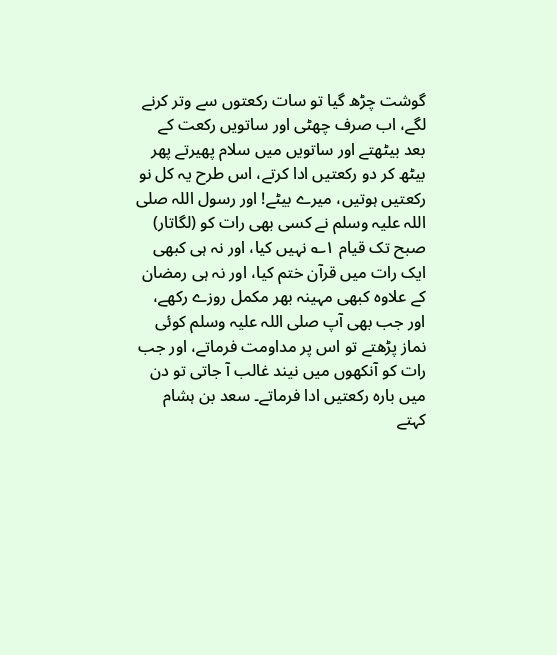گوشت چڑھ گیا تو سات رکعتوں سے وتر کرنے لگے، اب صرف چھٹی اور ساتویں رکعت کے بعد بیٹھتے اور ساتویں میں سلام پھیرتے پھر بیٹھ کر دو رکعتیں ادا کرتے، اس طرح یہ کل نو رکعتیں ہوتیں، میرے بیٹے! اور رسول اللہ صلی اللہ علیہ وسلم نے کسی بھی رات کو (لگاتار) صبح تک قیام ۱؎ نہیں کیا، اور نہ ہی کبھی ایک رات میں قرآن ختم کیا، اور نہ ہی رمضان کے علاوہ کبھی مہینہ بھر مکمل روزے رکھے، اور جب بھی آپ صلی اللہ علیہ وسلم کوئی نماز پڑھتے تو اس پر مداومت فرماتے، اور جب رات کو آنکھوں میں نیند غالب آ جاتی تو دن میں بارہ رکعتیں ادا فرماتے۔ سعد بن ہشام کہتے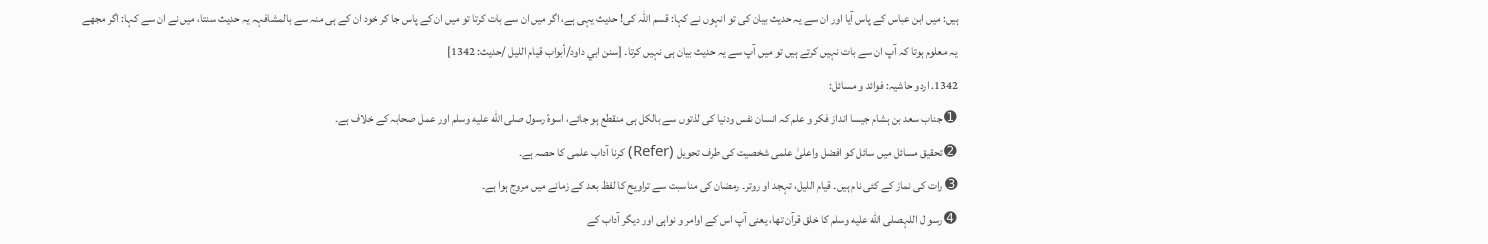ہیں: میں ابن عباس کے پاس آیا اور ان سے یہ حدیث بیان کی تو انہوں نے کہا: قسم اللہ کی! حدیث یہی ہے، اگر میں ان سے بات کرتا تو میں ان کے پاس جا کر خود ان کے ہی منہ سے بالمشافہہ یہ حدیث سنتا، میں نے ان سے کہا: اگر مجھے یہ معلوم ہوتا کہ آپ ان سے بات نہیں کرتے ہیں تو میں آپ سے یہ حدیث بیان ہی نہیں کرتا۔ [سنن ابي داود/أبواب قيام الليل /حدیث: 1342]
1342. اردو حاشیہ: فوائد و مسائل:
➊ جناب سعد بن ہشام جیسا انداز فکر و علم کہ انسان نفس ودنیا کی لذتوں سے بالکل ہی منقطع ہو جائے، اسوۂ رسول صلى الله عليه وسلم اور عمل صحابہ کے خلاف ہے۔
➋ تحقیق مسائل میں سائل کو افضل واعلیٰ علمی شخصیت کی طرف تحویل (Refer) كرنا آداب علمی کا حصہ ہے۔
➌ رات کی نماز کے کئی نام ہیں۔ قیام اللیل، تہجد او روتر۔ رمضان کی مناسبت سے تراویح کا لفظ بعد کے زمانے میں مروج ہوا ہے۔
➍ رسو ل اللہصلى الله عليه وسلم کا خلق قرآن تھا، یعنی آپ اس کے اوامر و نواہی اور دیگر آداب کے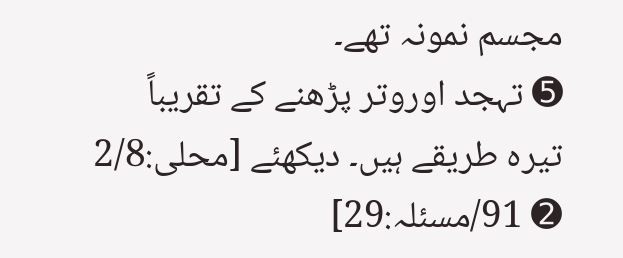مجسم نمونہ تھے۔
➎ تہجد اوروتر پڑھنے کے تقریباً تیرہ طریقے ہیں۔ دیکھئے [محلی:2/8
➋ 91/مسئلہ:29]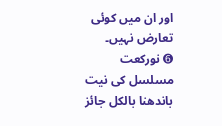اور ان میں کوئی تعارض نہیں۔
➏ نورکعت مسلسل کی نیت باندھنا بالکل جائز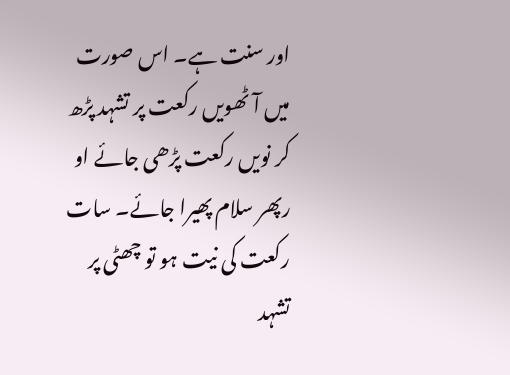اور سنت ہے۔ اس صورت میں آٹھویں رکعت پر تشہد پڑھ کر نویں رکعت پڑھی جائے او رپھر سلام پھیرا جائے۔ سات رکعت کی نیت ہو تو چھٹی پر تشہد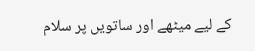کے لیے میٹھے اور ساتویں پر سلام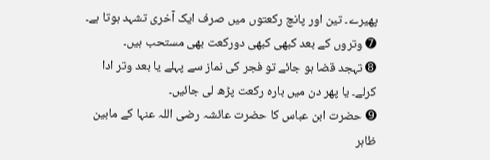پھیرے۔ تین اور پانچ رکعتوں میں صرف ایک آخری تشہد ہوتا ہے۔
➐ وتروں کے بعد کبھی کبھی دورکعت بھی مستحب ہیں۔
➑ تہجد قضا ہو جائے تو فجر کی نماز سے پہلے یا بعد وتر ادا کرلے۔ یا پھر دن میں بارہ رکعت پڑھ لی جائیں۔
➒ حضرت ابن عباس کا حضرت عائشہ رضی اللہ عنہا کے مابین ظاہر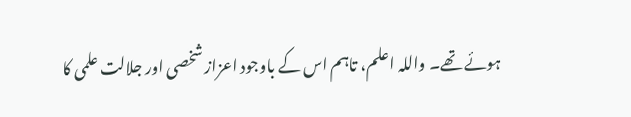ہوئے تھے۔ واللہ اعلم، تاہم اس کے باوجود اعزاز شخصی اور جلالت علمی کا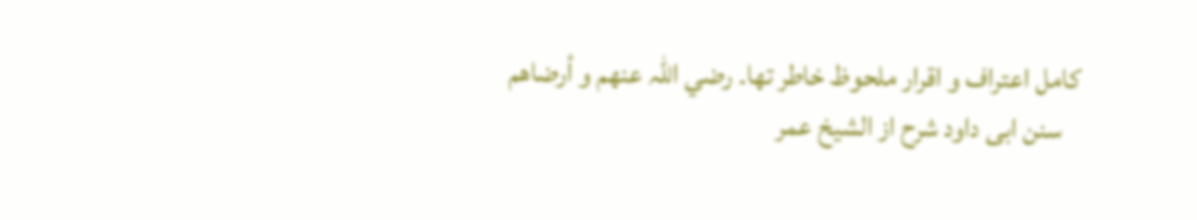کامل اعتراف و اقرار ملحوظ خاطر تھا۔ رضي اللہ عنهم و أرضاهم
   سنن ابی داود شرح از الشیخ عمر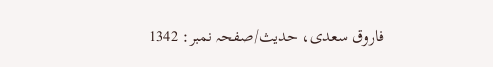فاروق سعدی، حدیث/صفحہ نمبر: 1342